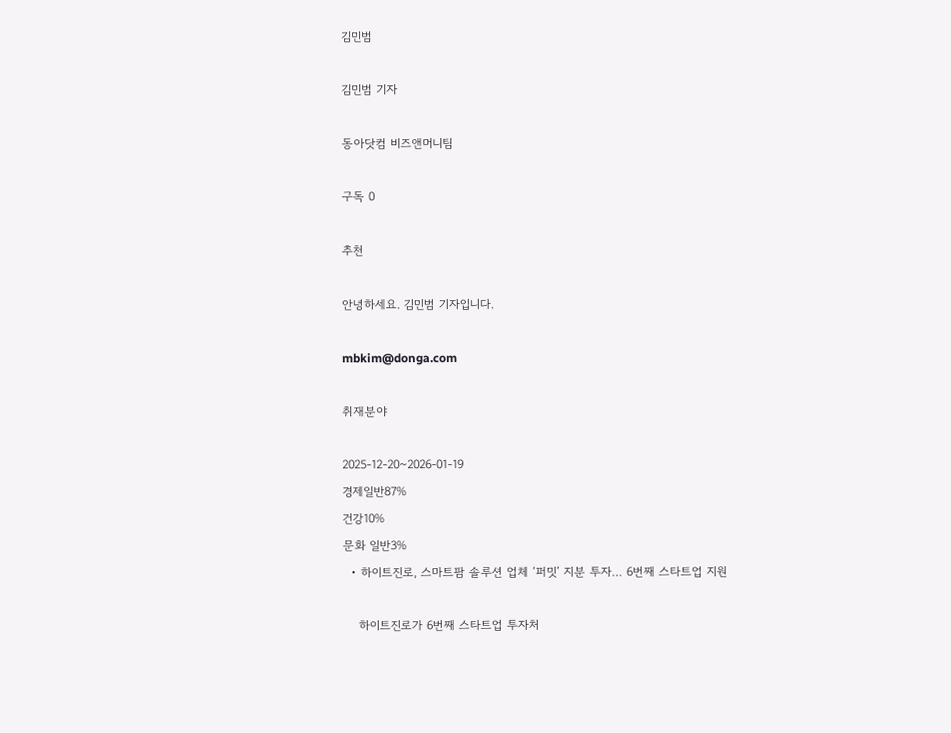김민범

김민범 기자

동아닷컴 비즈앤머니팀

구독 0

추천

안녕하세요. 김민범 기자입니다.

mbkim@donga.com

취재분야

2025-12-20~2026-01-19
경제일반87%
건강10%
문화 일반3%
  • 하이트진로, 스마트팜 솔루션 업체 ‘퍼밋’ 지분 투자… 6번째 스타트업 지원

    하이트진로가 6번째 스타트업 투자처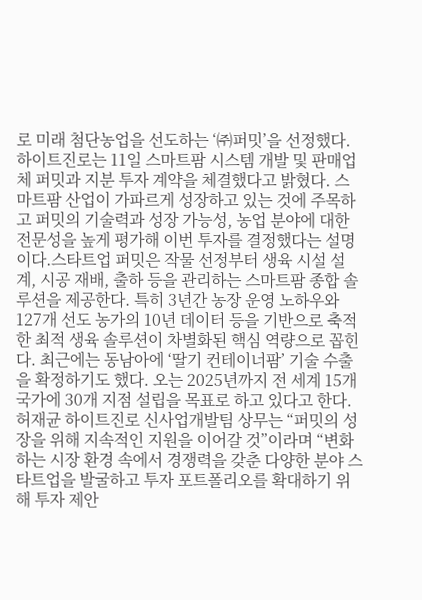로 미래 첨단농업을 선도하는 ‘㈜퍼밋’을 선정했다. 하이트진로는 11일 스마트팜 시스템 개발 및 판매업체 퍼밋과 지분 투자 계약을 체결했다고 밝혔다. 스마트팜 산업이 가파르게 성장하고 있는 것에 주목하고 퍼밋의 기술력과 성장 가능성, 농업 분야에 대한 전문성을 높게 평가해 이번 투자를 결정했다는 설명이다.스타트업 퍼밋은 작물 선정부터 생육 시설 설계, 시공 재배, 출하 등을 관리하는 스마트팜 종합 솔루션을 제공한다. 특히 3년간 농장 운영 노하우와 127개 선도 농가의 10년 데이터 등을 기반으로 축적한 최적 생육 솔루션이 차별화된 핵심 역량으로 꼽힌다. 최근에는 동남아에 ‘딸기 컨테이너팜’ 기술 수출을 확정하기도 했다. 오는 2025년까지 전 세계 15개 국가에 30개 지점 설립을 목표로 하고 있다고 한다.허재균 하이트진로 신사업개발팀 상무는 “퍼밋의 성장을 위해 지속적인 지원을 이어갈 것”이라며 “변화하는 시장 환경 속에서 경쟁력을 갖춘 다양한 분야 스타트업을 발굴하고 투자 포트폴리오를 확대하기 위해 투자 제안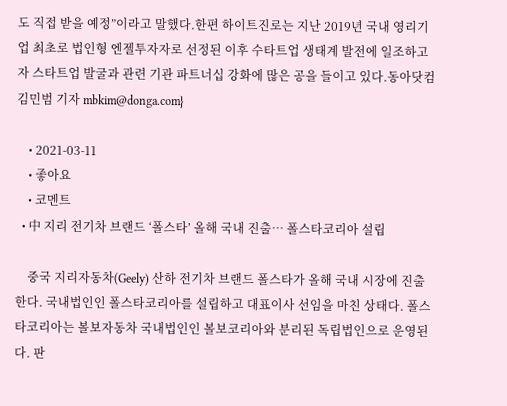도 직접 받을 예정”이라고 말했다.한편 하이트진로는 지난 2019년 국내 영리기업 최초로 법인형 엔젤투자자로 선정된 이후 수타트업 생태계 발전에 일조하고자 스타트업 발굴과 관련 기관 파트너십 강화에 많은 공을 들이고 있다.동아닷컴 김민범 기자 mbkim@donga.com}

    • 2021-03-11
    • 좋아요
    • 코멘트
  • 中 지리 전기차 브랜드 ‘폴스타’ 올해 국내 진출… 폴스타코리아 설립

    중국 지리자동차(Geely) 산하 전기차 브랜드 폴스타가 올해 국내 시장에 진출한다. 국내법인인 폴스타코리아를 설립하고 대표이사 선임을 마친 상태다. 폴스타코리아는 볼보자동차 국내법인인 볼보코리아와 분리된 독립법인으로 운영된다. 판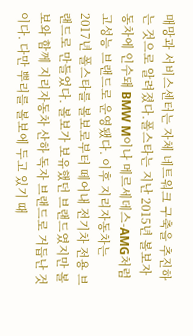매망과 서비스센터는 자체 네트워크 구축을 추진하는 것으로 알려졌다.폴스타는 지난 2015년 볼보자동차에 인수돼 BMW M이나 메르세데스-AMG처럼 고성능 브랜드로 운영됐다. 이후 지리자동차는 2017년 폴스타를 볼보로부터 떼어내 전기차 전용 브랜드로 만들었다. 볼보가 보유했던 브랜드였지만 볼보와 함께 지리자동차 산하 독자 브랜드로 거듭난 것이다. 다만 뿌리를 볼보에 두고 있기 때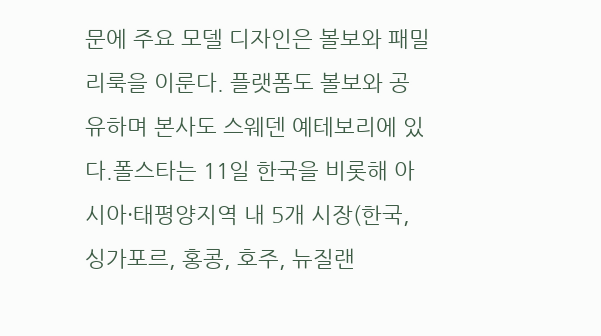문에 주요 모델 디자인은 볼보와 패밀리룩을 이룬다. 플랫폼도 볼보와 공유하며 본사도 스웨덴 예테보리에 있다.폴스타는 11일 한국을 비롯해 아시아·태평양지역 내 5개 시장(한국, 싱가포르, 홍콩, 호주, 뉴질랜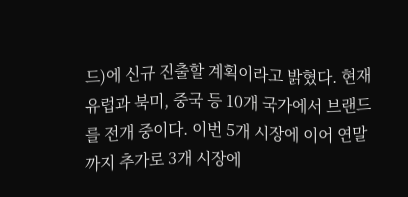드)에 신규 진출할 계획이라고 밝혔다. 현재 유럽과 북미, 중국 등 10개 국가에서 브랜드를 전개 중이다. 이번 5개 시장에 이어 연말까지 추가로 3개 시장에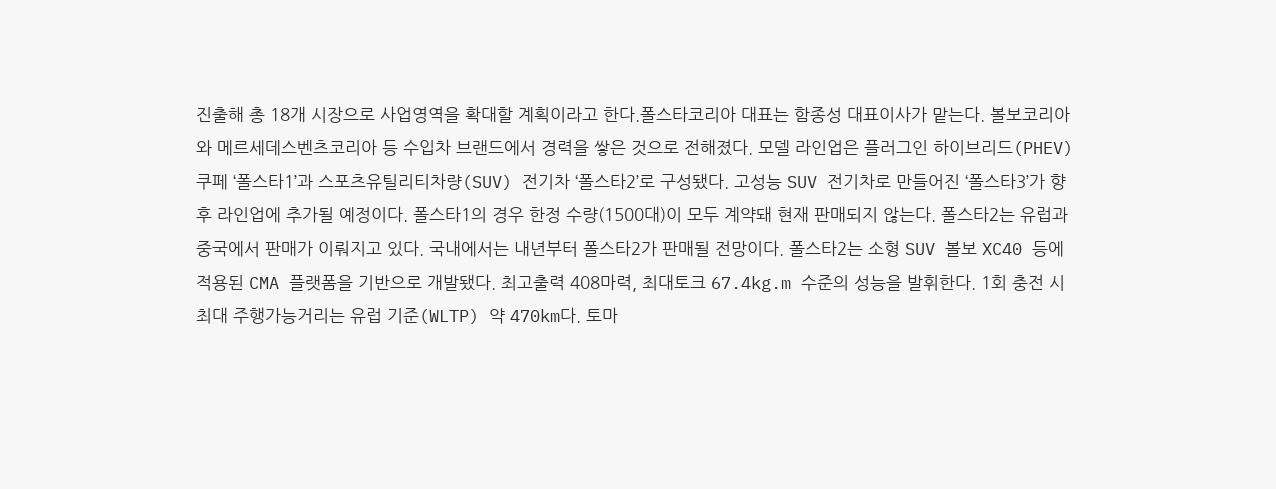진출해 총 18개 시장으로 사업영역을 확대할 계획이라고 한다.폴스타코리아 대표는 함종성 대표이사가 맡는다. 볼보코리아와 메르세데스벤츠코리아 등 수입차 브랜드에서 경력을 쌓은 것으로 전해졌다. 모델 라인업은 플러그인 하이브리드(PHEV) 쿠페 ‘폴스타1’과 스포츠유틸리티차량(SUV) 전기차 ‘폴스타2’로 구성됐다. 고성능 SUV 전기차로 만들어진 ‘폴스타3’가 향후 라인업에 추가될 예정이다. 폴스타1의 경우 한정 수량(1500대)이 모두 계약돼 현재 판매되지 않는다. 폴스타2는 유럽과 중국에서 판매가 이뤄지고 있다. 국내에서는 내년부터 폴스타2가 판매될 전망이다. 폴스타2는 소형 SUV 볼보 XC40 등에 적용된 CMA 플랫폼을 기반으로 개발됐다. 최고출력 408마력, 최대토크 67.4kg.m 수준의 성능을 발휘한다. 1회 충전 시 최대 주행가능거리는 유럽 기준(WLTP) 약 470km다. 토마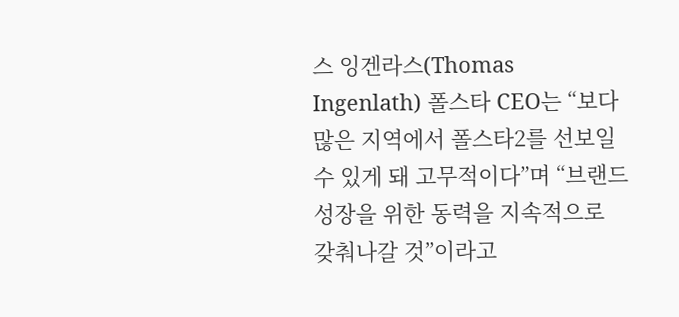스 잉겐라스(Thomas Ingenlath) 폴스타 CEO는 “보다 많은 지역에서 폴스타2를 선보일 수 있게 돼 고무적이다”며 “브랜드 성장을 위한 동력을 지속적으로 갖춰나갈 것”이라고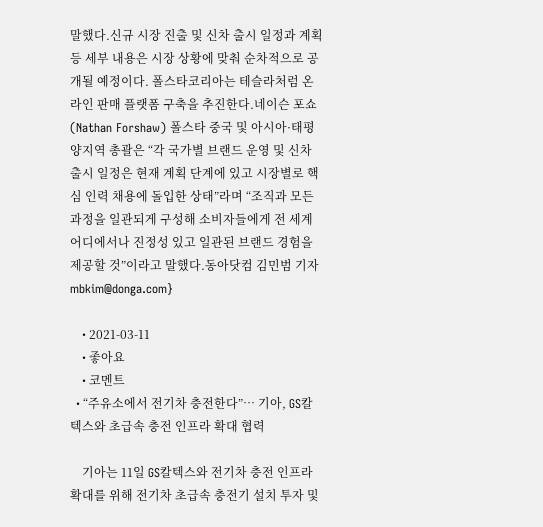말했다.신규 시장 진출 및 신차 출시 일정과 계획 등 세부 내용은 시장 상황에 맞춰 순차적으로 공개될 예정이다. 폴스타코리아는 테슬라처럼 온라인 판매 플랫폼 구축을 추진한다.네이슨 포쇼(Nathan Forshaw) 폴스타 중국 및 아시아·태평양지역 총괄은 “각 국가별 브랜드 운영 및 신차 출시 일정은 현재 계획 단계에 있고 시장별로 핵심 인력 채용에 돌입한 상태”라며 “조직과 모든 과정을 일관되게 구성해 소비자들에게 전 세계 어디에서나 진정성 있고 일관된 브랜드 경험을 제공할 것”이라고 말했다.동아닷컴 김민범 기자 mbkim@donga.com}

    • 2021-03-11
    • 좋아요
    • 코멘트
  • “주유소에서 전기차 충전한다”… 기아, GS칼텍스와 초급속 충전 인프라 확대 협력

    기아는 11일 GS칼텍스와 전기차 충전 인프라 확대를 위해 전기차 초급속 충전기 설치 투자 및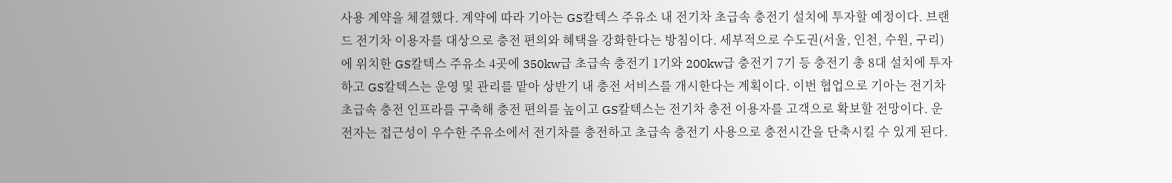사용 계약을 체결했다. 계약에 따라 기아는 GS칼텍스 주유소 내 전기차 초급속 충전기 설치에 투자할 예정이다. 브랜드 전기차 이용자를 대상으로 충전 편의와 혜택을 강화한다는 방침이다. 세부적으로 수도권(서울, 인천, 수원, 구리)에 위치한 GS칼텍스 주유소 4곳에 350kw급 초급속 충전기 1기와 200kw급 충전기 7기 등 충전기 총 8대 설치에 투자하고 GS칼텍스는 운영 및 관리를 맡아 상반기 내 충전 서비스를 개시한다는 계획이다. 이번 협업으로 기아는 전기차 초급속 충전 인프라를 구축해 충전 편의를 높이고 GS칼텍스는 전기차 충전 이용자를 고객으로 확보할 전망이다. 운전자는 접근성이 우수한 주유소에서 전기차를 충전하고 초급속 충전기 사용으로 충전시간을 단축시킬 수 있게 된다.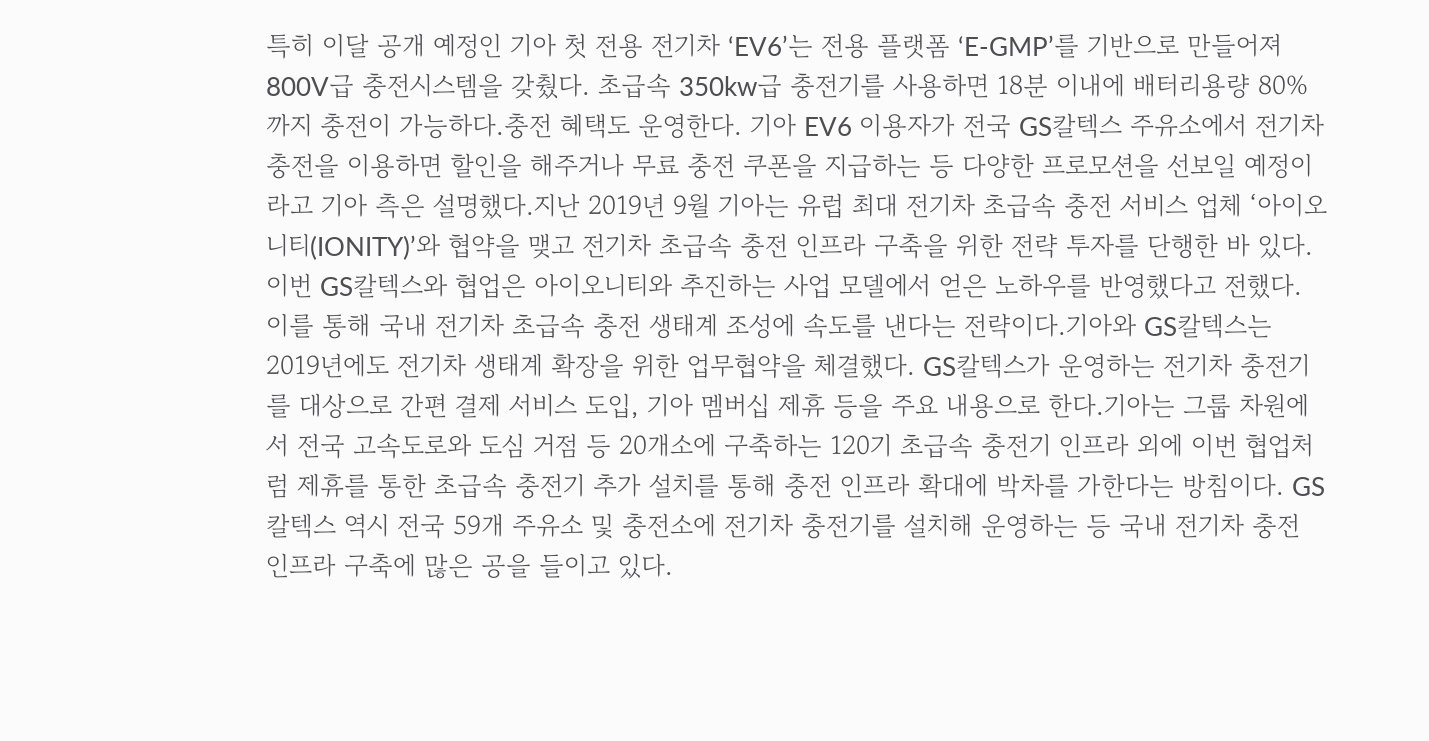특히 이달 공개 예정인 기아 첫 전용 전기차 ‘EV6’는 전용 플랫폼 ‘E-GMP’를 기반으로 만들어져 800V급 충전시스템을 갖췄다. 초급속 350kw급 충전기를 사용하면 18분 이내에 배터리용량 80%까지 충전이 가능하다.충전 혜택도 운영한다. 기아 EV6 이용자가 전국 GS칼텍스 주유소에서 전기차 충전을 이용하면 할인을 해주거나 무료 충전 쿠폰을 지급하는 등 다양한 프로모션을 선보일 예정이라고 기아 측은 설명했다.지난 2019년 9월 기아는 유럽 최대 전기차 초급속 충전 서비스 업체 ‘아이오니티(IONITY)’와 협약을 맺고 전기차 초급속 충전 인프라 구축을 위한 전략 투자를 단행한 바 있다. 이번 GS칼텍스와 협업은 아이오니티와 추진하는 사업 모델에서 얻은 노하우를 반영했다고 전했다. 이를 통해 국내 전기차 초급속 충전 생태계 조성에 속도를 낸다는 전략이다.기아와 GS칼텍스는 2019년에도 전기차 생태계 확장을 위한 업무협약을 체결했다. GS칼텍스가 운영하는 전기차 충전기를 대상으로 간편 결제 서비스 도입, 기아 멤버십 제휴 등을 주요 내용으로 한다.기아는 그룹 차원에서 전국 고속도로와 도심 거점 등 20개소에 구축하는 120기 초급속 충전기 인프라 외에 이번 협업처럼 제휴를 통한 초급속 충전기 추가 설치를 통해 충전 인프라 확대에 박차를 가한다는 방침이다. GS칼텍스 역시 전국 59개 주유소 및 충전소에 전기차 충전기를 설치해 운영하는 등 국내 전기차 충전 인프라 구축에 많은 공을 들이고 있다.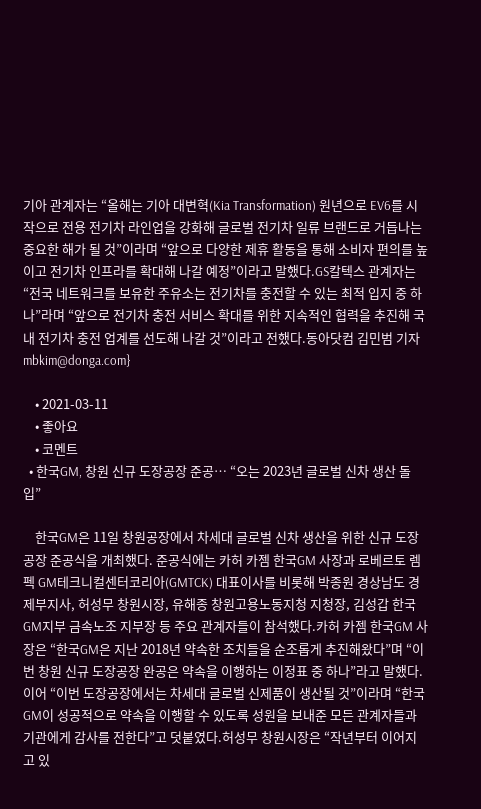기아 관계자는 “올해는 기아 대변혁(Kia Transformation) 원년으로 EV6를 시작으로 전용 전기차 라인업을 강화해 글로벌 전기차 일류 브랜드로 거듭나는 중요한 해가 될 것”이라며 “앞으로 다양한 제휴 활동을 통해 소비자 편의를 높이고 전기차 인프라를 확대해 나갈 예정”이라고 말했다.GS칼텍스 관계자는 “전국 네트워크를 보유한 주유소는 전기차를 충전할 수 있는 최적 입지 중 하나”라며 “앞으로 전기차 충전 서비스 확대를 위한 지속적인 협력을 추진해 국내 전기차 충전 업계를 선도해 나갈 것”이라고 전했다.동아닷컴 김민범 기자 mbkim@donga.com}

    • 2021-03-11
    • 좋아요
    • 코멘트
  • 한국GM, 창원 신규 도장공장 준공… “오는 2023년 글로벌 신차 생산 돌입”

    한국GM은 11일 창원공장에서 차세대 글로벌 신차 생산을 위한 신규 도장공장 준공식을 개최했다. 준공식에는 카허 카젬 한국GM 사장과 로베르토 렘펙 GM테크니컬센터코리아(GMTCK) 대표이사를 비롯해 박종원 경상남도 경제부지사, 허성무 창원시장, 유해종 창원고용노동지청 지청장, 김성갑 한국GM지부 금속노조 지부장 등 주요 관계자들이 참석했다.카허 카젬 한국GM 사장은 “한국GM은 지난 2018년 약속한 조치들을 순조롭게 추진해왔다”며 “이번 창원 신규 도장공장 완공은 약속을 이행하는 이정표 중 하나”라고 말했다. 이어 “이번 도장공장에서는 차세대 글로벌 신제품이 생산될 것”이라며 “한국GM이 성공적으로 약속을 이행할 수 있도록 성원을 보내준 모든 관계자들과 기관에게 감사를 전한다”고 덧붙였다.허성무 창원시장은 “작년부터 이어지고 있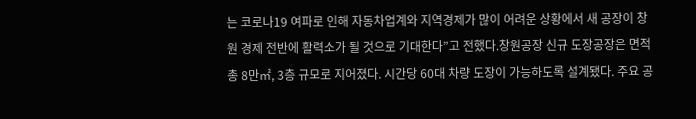는 코로나19 여파로 인해 자동차업계와 지역경제가 많이 어려운 상황에서 새 공장이 창원 경제 전반에 활력소가 될 것으로 기대한다”고 전했다.창원공장 신규 도장공장은 면적 총 8만㎡, 3층 규모로 지어졌다. 시간당 60대 차량 도장이 가능하도록 설계됐다. 주요 공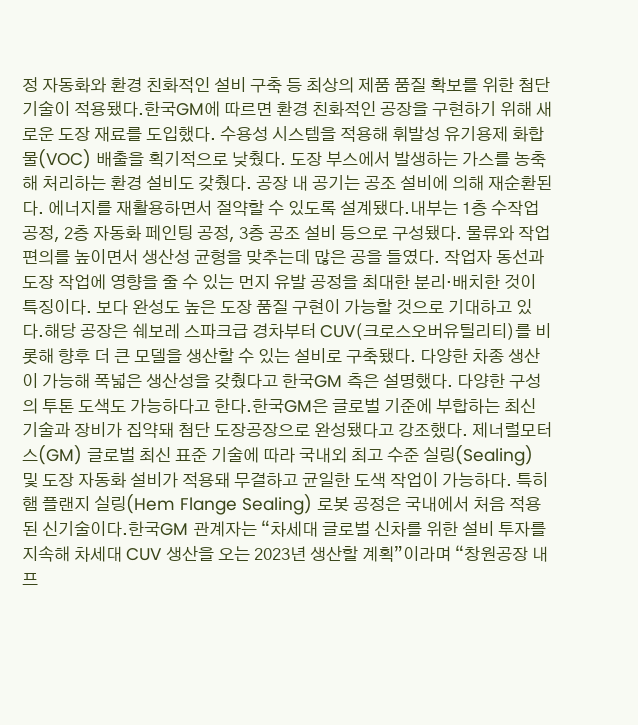정 자동화와 환경 친화적인 설비 구축 등 최상의 제품 품질 확보를 위한 첨단 기술이 적용됐다.한국GM에 따르면 환경 친화적인 공장을 구현하기 위해 새로운 도장 재료를 도입했다. 수용성 시스템을 적용해 휘발성 유기용제 화합물(VOC) 배출을 획기적으로 낮췄다. 도장 부스에서 발생하는 가스를 농축해 처리하는 환경 설비도 갖췄다. 공장 내 공기는 공조 설비에 의해 재순환된다. 에너지를 재활용하면서 절약할 수 있도록 설계됐다.내부는 1층 수작업 공정, 2층 자동화 페인팅 공정, 3층 공조 설비 등으로 구성됐다. 물류와 작업 편의를 높이면서 생산성 균형을 맞추는데 많은 공을 들였다. 작업자 동선과 도장 작업에 영향을 줄 수 있는 먼지 유발 공정을 최대한 분리·배치한 것이 특징이다. 보다 완성도 높은 도장 품질 구현이 가능할 것으로 기대하고 있다.해당 공장은 쉐보레 스파크급 경차부터 CUV(크로스오버유틸리티)를 비롯해 향후 더 큰 모델을 생산할 수 있는 설비로 구축됐다. 다양한 차종 생산이 가능해 폭넓은 생산성을 갖췄다고 한국GM 측은 설명했다. 다양한 구성의 투톤 도색도 가능하다고 한다.한국GM은 글로벌 기준에 부합하는 최신 기술과 장비가 집약돼 첨단 도장공장으로 완성됐다고 강조했다. 제너럴모터스(GM) 글로벌 최신 표준 기술에 따라 국내외 최고 수준 실링(Sealing) 및 도장 자동화 설비가 적용돼 무결하고 균일한 도색 작업이 가능하다. 특히 햄 플랜지 실링(Hem Flange Sealing) 로봇 공정은 국내에서 처음 적용된 신기술이다.한국GM 관계자는 “차세대 글로벌 신차를 위한 설비 투자를 지속해 차세대 CUV 생산을 오는 2023년 생산할 계획”이라며 “창원공장 내 프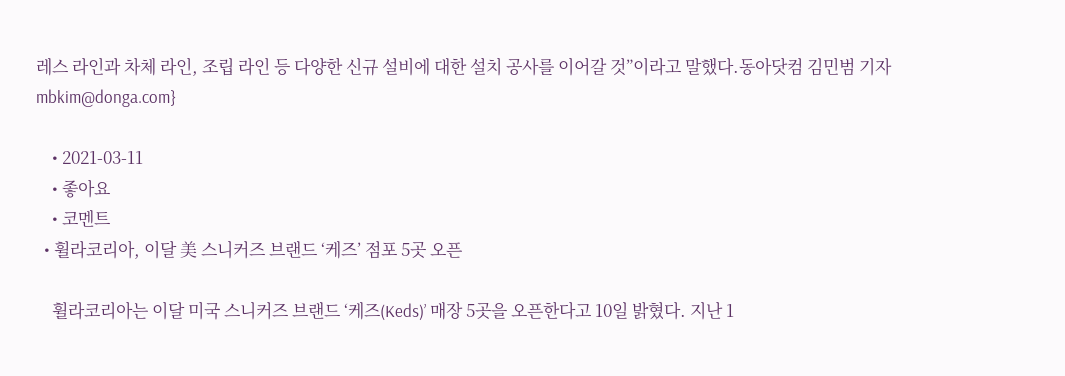레스 라인과 차체 라인, 조립 라인 등 다양한 신규 설비에 대한 설치 공사를 이어갈 것”이라고 말했다.동아닷컴 김민범 기자 mbkim@donga.com}

    • 2021-03-11
    • 좋아요
    • 코멘트
  • 휠라코리아, 이달 美 스니커즈 브랜드 ‘케즈’ 점포 5곳 오픈

    휠라코리아는 이달 미국 스니커즈 브랜드 ‘케즈(Keds)’ 매장 5곳을 오픈한다고 10일 밝혔다. 지난 1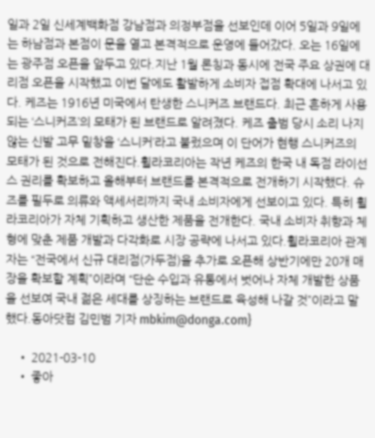일과 2일 신세계백화점 강남점과 의정부점을 선보인데 이어 5일과 9일에는 하남점과 본점이 문을 열고 본격적으로 운영에 들어갔다. 오는 16일에는 광주점 오픈을 앞두고 있다.지난 1월 론칭과 동시에 전국 주요 상권에 대리점 오픈을 시작했고 이번 달에도 활발하게 소비자 접점 확대에 나서고 있다. 케즈는 1916년 미국에서 탄생한 스니커즈 브랜드다. 최근 흔하게 사용되는 ‘스니커즈’의 모태가 된 브랜드로 알려졌다. 케즈 출범 당시 소리 나지 않는 신발 고무 밑창을 ‘스니커’라고 불렀으며 이 단어가 현행 스니커즈의 모태가 된 것으로 전해진다.휠라코리아는 작년 케즈의 한국 내 독점 라이선스 권리를 확보하고 올해부터 브랜드를 본격적으로 전개하기 시작했다. 슈즈를 필두로 의류와 액세서리까지 국내 소비자에게 선보이고 있다. 특히 휠라코리아가 자체 기획하고 생산한 제품을 전개한다. 국내 소비자 취향과 체형에 맞춘 제품 개발과 다각화로 시장 공략에 나서고 있다.휠라코리아 관계자는 “전국에서 신규 대리점(가두점)을 추가로 오픈해 상반기에만 20개 매장을 확보할 계획”이라며 “단순 수입과 유통에서 벗어나 자체 개발한 상품을 선보여 국내 젊은 세대를 상징하는 브랜드로 육성해 나갈 것”이라고 말했다.동아닷컴 김민범 기자 mbkim@donga.com}

    • 2021-03-10
    • 좋아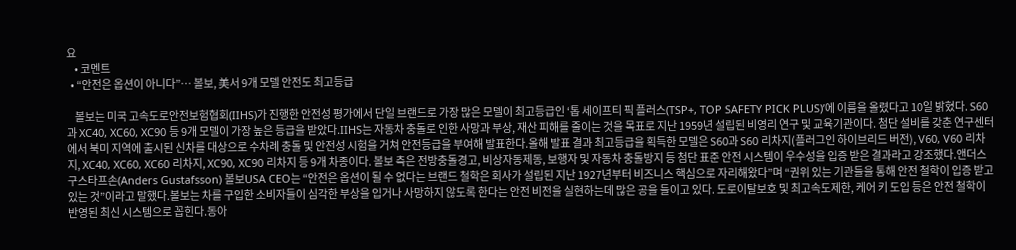요
    • 코멘트
  • “안전은 옵션이 아니다”… 볼보, 美서 9개 모델 안전도 최고등급

    볼보는 미국 고속도로안전보험협회(IIHS)가 진행한 안전성 평가에서 단일 브랜드로 가장 많은 모델이 최고등급인 ‘톱 세이프티 픽 플러스(TSP+, TOP SAFETY PICK PLUS)’에 이름을 올렸다고 10일 밝혔다. S60과 XC40, XC60, XC90 등 9개 모델이 가장 높은 등급을 받았다.IIHS는 자동차 충돌로 인한 사망과 부상, 재산 피해를 줄이는 것을 목표로 지난 1959년 설립된 비영리 연구 및 교육기관이다. 첨단 설비를 갖춘 연구센터에서 북미 지역에 출시된 신차를 대상으로 수차례 충돌 및 안전성 시험을 거쳐 안전등급을 부여해 발표한다.올해 발표 결과 최고등급을 획득한 모델은 S60과 S60 리차지(플러그인 하이브리드 버전), V60, V60 리차지, XC40, XC60, XC60 리차지, XC90, XC90 리차지 등 9개 차종이다. 볼보 측은 전방충돌경고, 비상자동제동, 보행자 및 자동차 충돌방지 등 첨단 표준 안전 시스템이 우수성을 입증 받은 결과라고 강조했다.앤더스 구스타프손(Anders Gustafsson) 볼보USA CEO는 “안전은 옵션이 될 수 없다는 브랜드 철학은 회사가 설립된 지난 1927년부터 비즈니스 핵심으로 자리해왔다”며 “권위 있는 기관들을 통해 안전 철학이 입증 받고 있는 것”이라고 말했다.볼보는 차를 구입한 소비자들이 심각한 부상을 입거나 사망하지 않도록 한다는 안전 비전을 실현하는데 많은 공을 들이고 있다. 도로이탈보호 및 최고속도제한, 케어 키 도입 등은 안전 철학이 반영된 최신 시스템으로 꼽힌다.동아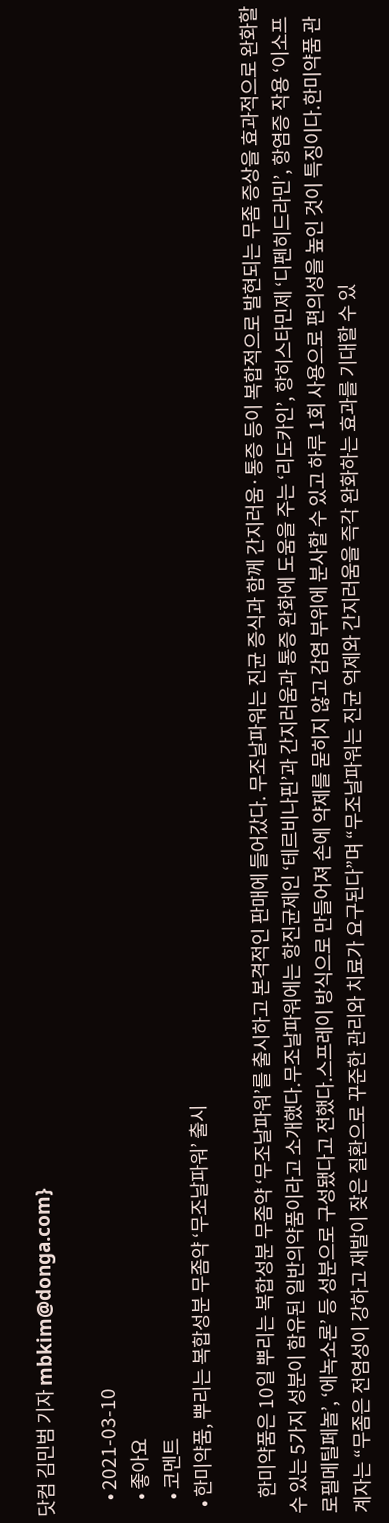닷컴 김민범 기자 mbkim@donga.com}

    • 2021-03-10
    • 좋아요
    • 코멘트
  • 한미약품, 뿌리는 복합성분 무좀약 ‘무조날파워’ 출시

    한미약품은 10일 뿌리는 복합성분 무좀약 ‘무조날파워’를 출시하고 본격적인 판매에 들어갔다. 무조날파워는 진균 증식과 함께 간지러움·통증 등이 복합적으로 발현되는 무좀 증상을 효과적으로 완화할 수 있는 5가지 성분이 함유된 일반의약품이라고 소개했다.무조날파워에는 항진균제인 ‘테르비나핀’과 간지러움과 통증 완화에 도움을 주는 ‘리도카인’, 항히스타민제 ‘디펜히드라민’, 항염증 작용 ‘이소프로필메틸페놀’, ‘에녹소론’ 등 성분으로 구성됐다고 전했다.스프레이 방식으로 만들어져 손에 약제를 묻히지 않고 감염 부위에 분사할 수 있고 하루 1회 사용으로 편의성을 높인 것이 특징이다.한미약품 관계자는 “무좀은 전염성이 강하고 재발이 잦은 질환으로 꾸준한 관리와 치료가 요구된다”며 “무조날파워는 진균 억제와 간지러움을 즉각 완화하는 효과를 기대할 수 있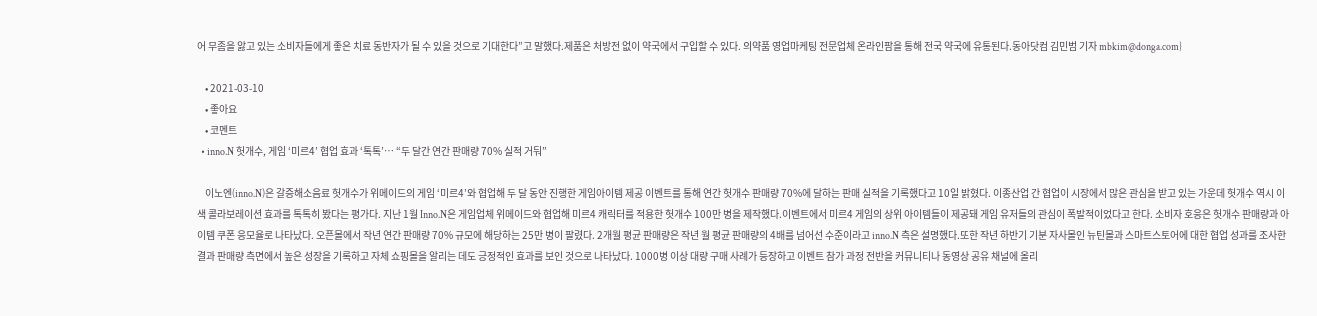어 무좀을 앓고 있는 소비자들에게 좋은 치료 동반자가 될 수 있을 것으로 기대한다”고 말했다.제품은 처방전 없이 약국에서 구입할 수 있다. 의약품 영업마케팅 전문업체 온라인팜을 통해 전국 약국에 유통된다.동아닷컴 김민범 기자 mbkim@donga.com}

    • 2021-03-10
    • 좋아요
    • 코멘트
  • inno.N 헛개수, 게임 ‘미르4’ 협업 효과 ‘톡톡’… “두 달간 연간 판매량 70% 실적 거둬”

    이노엔(inno.N)은 갈증해소음료 헛개수가 위메이드의 게임 ‘미르4’와 협업해 두 달 동안 진행한 게임아이템 제공 이벤트를 통해 연간 헛개수 판매량 70%에 달하는 판매 실적을 기록했다고 10일 밝혔다. 이종산업 간 협업이 시장에서 많은 관심을 받고 있는 가운데 헛개수 역시 이색 콜라보레이션 효과를 톡톡히 봤다는 평가다. 지난 1월 Inno.N은 게임업체 위메이드와 협업해 미르4 캐릭터를 적용한 헛개수 100만 병을 제작했다.이벤트에서 미르4 게임의 상위 아이템들이 제공돼 게임 유저들의 관심이 폭발적이었다고 한다. 소비자 호응은 헛개수 판매량과 아이템 쿠폰 응모율로 나타났다. 오픈몰에서 작년 연간 판매량 70% 규모에 해당하는 25만 병이 팔렸다. 2개월 평균 판매량은 작년 월 평균 판매량의 4배를 넘어선 수준이라고 inno.N 측은 설명했다.또한 작년 하반기 기분 자사몰인 뉴틴몰과 스마트스토어에 대한 협업 성과를 조사한 결과 판매량 측면에서 높은 성장을 기록하고 자체 쇼핑몰을 알리는 데도 긍정적인 효과를 보인 것으로 나타났다. 1000병 이상 대량 구매 사례가 등장하고 이벤트 참가 과정 전반을 커뮤니티나 동영상 공유 채널에 올리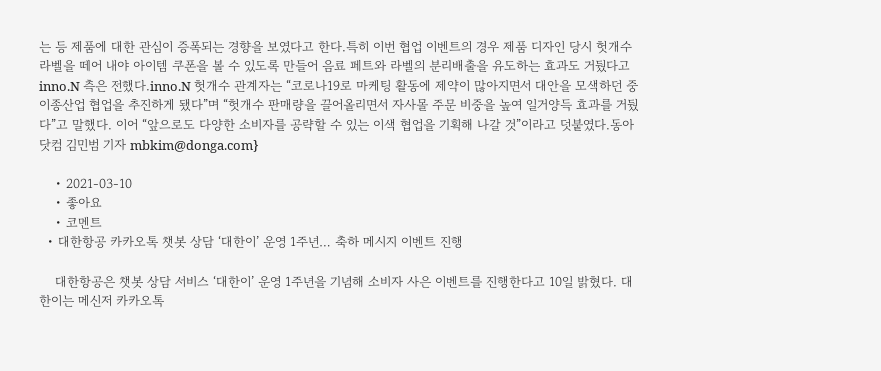는 등 제품에 대한 관심이 증폭되는 경향을 보였다고 한다.특히 이번 협업 이벤트의 경우 제품 디자인 당시 헛개수 라벨을 떼어 내야 아이템 쿠폰을 볼 수 있도록 만들어 음료 페트와 라벨의 분리배출을 유도하는 효과도 거뒀다고 inno.N 측은 전했다.inno.N 헛개수 관계자는 “코로나19로 마케팅 활동에 제약이 많아지면서 대안을 모색하던 중 이종산업 협업을 추진하게 됐다”며 “헛개수 판매량을 끌어올리면서 자사몰 주문 비중을 높여 일거양득 효과를 거뒀다”고 말했다. 이어 “앞으로도 다양한 소비자를 공략할 수 있는 이색 협업을 기획해 나갈 것”이라고 덧붙였다.동아닷컴 김민범 기자 mbkim@donga.com}

    • 2021-03-10
    • 좋아요
    • 코멘트
  • 대한항공 카카오톡 챗봇 상담 ‘대한이’ 운영 1주년… 축하 메시지 이벤트 진행

    대한항공은 챗봇 상담 서비스 ‘대한이’ 운영 1주년을 기념해 소비자 사은 이벤트를 진행한다고 10일 밝혔다. 대한이는 메신저 카카오톡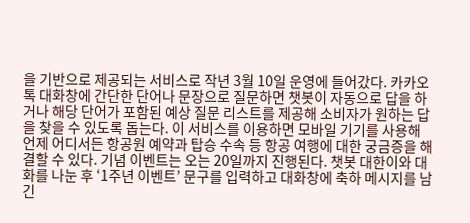을 기반으로 제공되는 서비스로 작년 3월 10일 운영에 들어갔다. 카카오톡 대화창에 간단한 단어나 문장으로 질문하면 챗봇이 자동으로 답을 하거나 해당 단어가 포함된 예상 질문 리스트를 제공해 소비자가 원하는 답을 찾을 수 있도록 돕는다. 이 서비스를 이용하면 모바일 기기를 사용해 언제 어디서든 항공원 예약과 탑승 수속 등 항공 여행에 대한 궁금증을 해결할 수 있다. 기념 이벤트는 오는 20일까지 진행된다. 챗봇 대한이와 대화를 나눈 후 ‘1주년 이벤트’ 문구를 입력하고 대화창에 축하 메시지를 남긴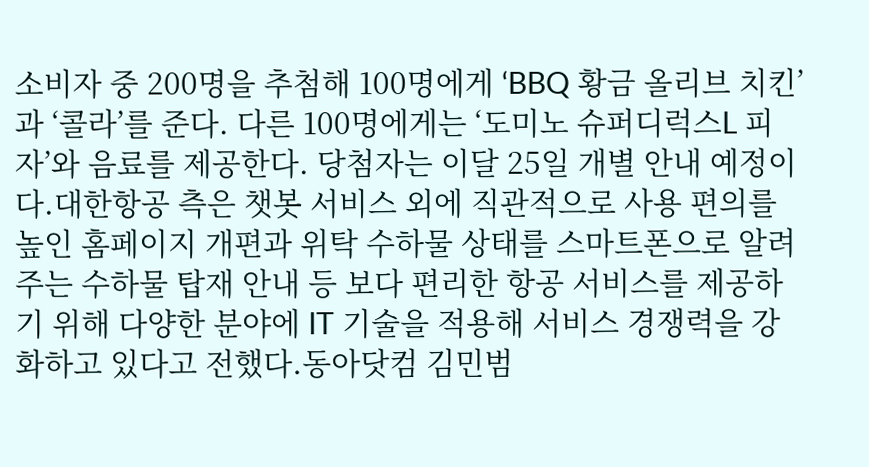소비자 중 200명을 추첨해 100명에게 ‘BBQ 황금 올리브 치킨’과 ‘콜라’를 준다. 다른 100명에게는 ‘도미노 슈퍼디럭스L 피자’와 음료를 제공한다. 당첨자는 이달 25일 개별 안내 예정이다.대한항공 측은 챗봇 서비스 외에 직관적으로 사용 편의를 높인 홈페이지 개편과 위탁 수하물 상태를 스마트폰으로 알려주는 수하물 탑재 안내 등 보다 편리한 항공 서비스를 제공하기 위해 다양한 분야에 IT 기술을 적용해 서비스 경쟁력을 강화하고 있다고 전했다.동아닷컴 김민범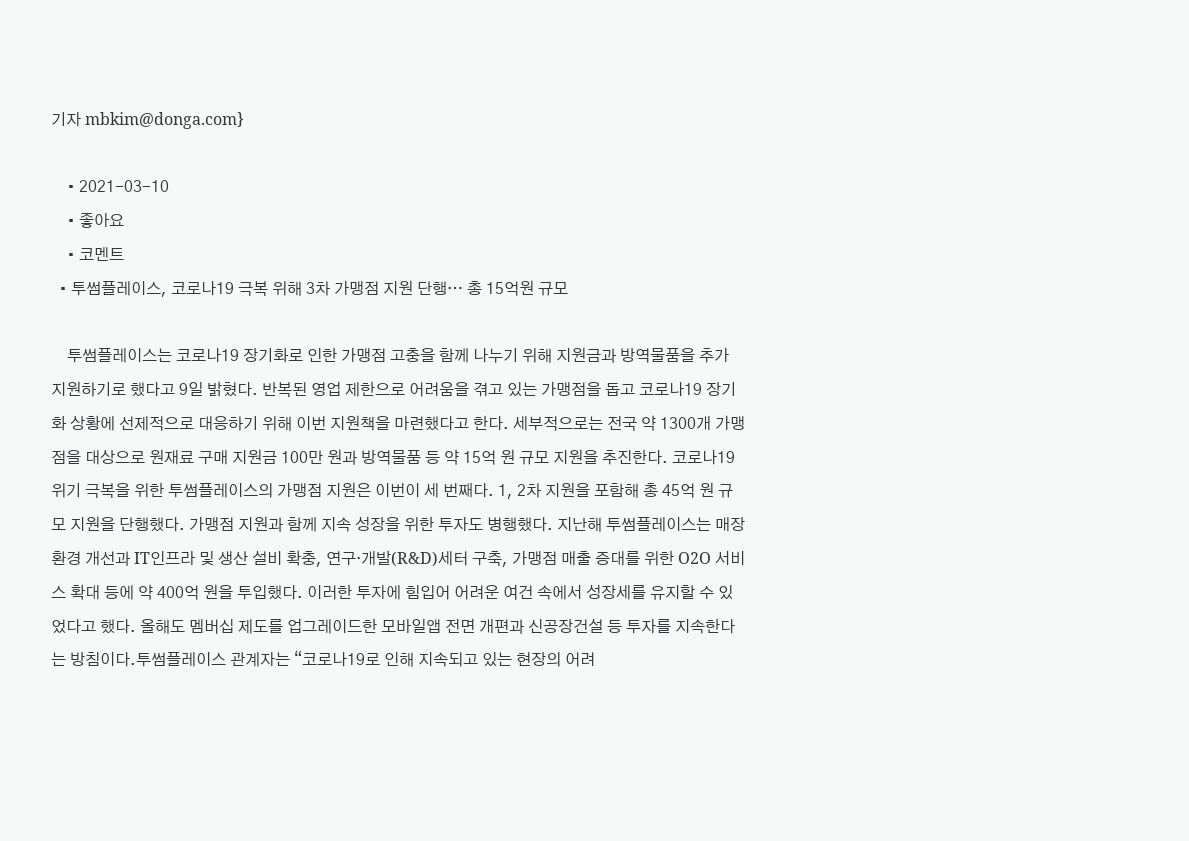기자 mbkim@donga.com}

    • 2021-03-10
    • 좋아요
    • 코멘트
  • 투썸플레이스, 코로나19 극복 위해 3차 가맹점 지원 단행… 총 15억원 규모

    투썸플레이스는 코로나19 장기화로 인한 가맹점 고충을 함께 나누기 위해 지원금과 방역물품을 추가 지원하기로 했다고 9일 밝혔다. 반복된 영업 제한으로 어려움을 겪고 있는 가맹점을 돕고 코로나19 장기화 상황에 선제적으로 대응하기 위해 이번 지원책을 마련했다고 한다. 세부적으로는 전국 약 1300개 가맹점을 대상으로 원재료 구매 지원금 100만 원과 방역물품 등 약 15억 원 규모 지원을 추진한다. 코로나19 위기 극복을 위한 투썸플레이스의 가맹점 지원은 이번이 세 번째다. 1, 2차 지원을 포함해 총 45억 원 규모 지원을 단행했다. 가맹점 지원과 함께 지속 성장을 위한 투자도 병행했다. 지난해 투썸플레이스는 매장 환경 개선과 IT인프라 및 생산 설비 확충, 연구·개발(R&D)세터 구축, 가맹점 매출 증대를 위한 O2O 서비스 확대 등에 약 400억 원을 투입했다. 이러한 투자에 힘입어 어려운 여건 속에서 성장세를 유지할 수 있었다고 했다. 올해도 멤버십 제도를 업그레이드한 모바일앱 전면 개편과 신공장건설 등 투자를 지속한다는 방침이다.투썸플레이스 관계자는 “코로나19로 인해 지속되고 있는 현장의 어려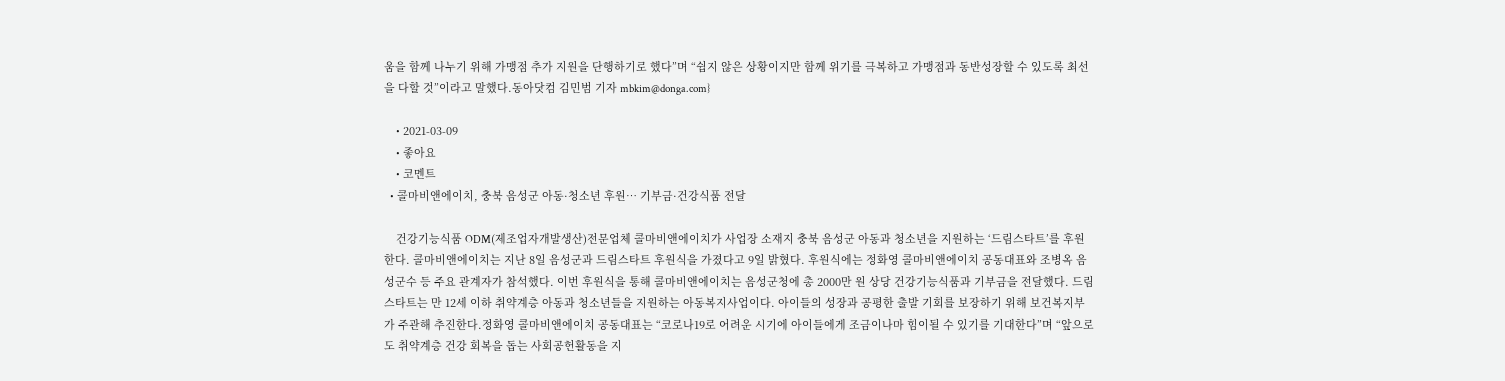움을 함께 나누기 위해 가맹점 추가 지원을 단행하기로 했다”며 “쉽지 않은 상황이지만 함께 위기를 극복하고 가맹점과 동반성장할 수 있도록 최선을 다할 것”이라고 말했다.동아닷컴 김민범 기자 mbkim@donga.com}

    • 2021-03-09
    • 좋아요
    • 코멘트
  • 콜마비앤에이치, 충북 음성군 아동·청소년 후원… 기부금·건강식품 전달

    건강기능식품 ODM(제조업자개발생산)전문업체 콜마비앤에이치가 사업장 소재지 충북 음성군 아동과 청소년을 지원하는 ‘드림스타트’를 후원한다. 콜마비앤에이치는 지난 8일 음성군과 드림스타트 후원식을 가졌다고 9일 밝혔다. 후원식에는 정화영 콜마비앤에이치 공동대표와 조병옥 음성군수 등 주요 관계자가 참석했다. 이번 후원식을 통해 콜마비앤에이치는 음성군청에 총 2000만 원 상당 건강기능식품과 기부금을 전달했다. 드림스타트는 만 12세 이하 취약계층 아동과 청소년들을 지원하는 아동복지사업이다. 아이들의 성장과 공평한 출발 기회를 보장하기 위해 보건복지부가 주관해 추진한다.정화영 콜마비앤에이치 공동대표는 “코로나19로 어려운 시기에 아이들에게 조금이나마 힘이될 수 있기를 기대한다”며 “앞으로도 취약계층 건강 회복을 돕는 사회공헌활동을 지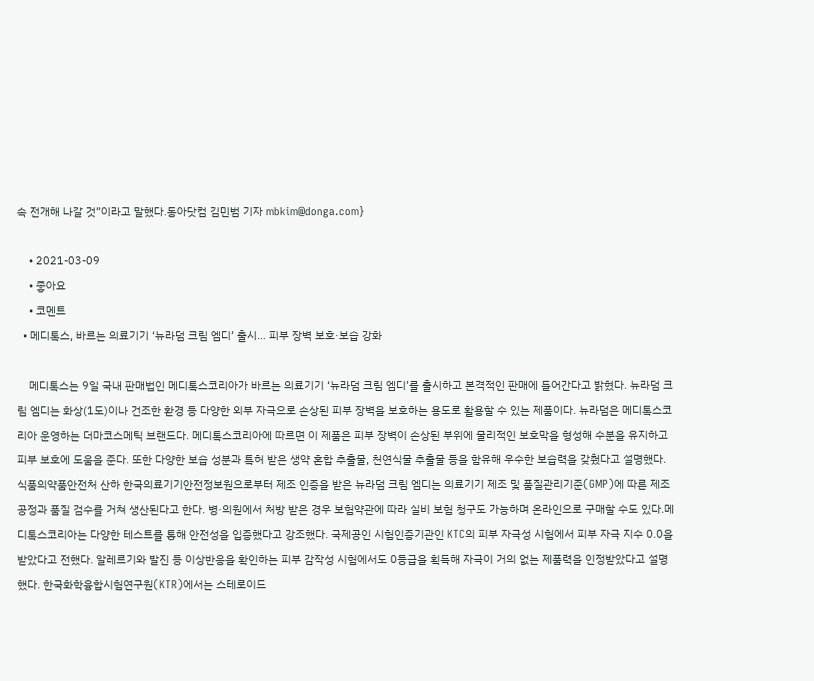속 전개해 나갈 것”이라고 말했다.동아닷컴 김민범 기자 mbkim@donga.com}

    • 2021-03-09
    • 좋아요
    • 코멘트
  • 메디톡스, 바르는 의료기기 ‘뉴라덤 크림 엠디’ 출시… 피부 장벽 보호·보습 강화

    메디톡스는 9일 국내 판매법인 메디톡스코리아가 바르는 의료기기 ‘뉴라덤 크림 엠디’를 출시하고 본격적인 판매에 들어간다고 밝혔다. 뉴라덤 크림 엠디는 화상(1도)이나 건조한 환경 등 다양한 외부 자극으로 손상된 피부 장벽을 보호하는 용도로 활용할 수 있는 제품이다. 뉴라덤은 메디톡스코리아 운영하는 더마코스메틱 브랜드다. 메디톡스코리아에 따르면 이 제품은 피부 장벽이 손상된 부위에 물리적인 보호막을 형성해 수분을 유지하고 피부 보호에 도움을 준다. 또한 다양한 보습 성분과 특허 받은 생약 혼합 추출물, 천연식물 추출물 등을 함유해 우수한 보습력을 갖췄다고 설명했다.식품의약품안전처 산하 한국의료기기안전정보원으로부터 제조 인증을 받은 뉴라덤 크림 엠디는 의료기기 제조 및 품질관리기준(GMP)에 따른 제조 공정과 품질 검수를 거쳐 생산된다고 한다. 병·의원에서 처방 받은 경우 보험약관에 따라 실비 보험 청구도 가능하며 온라인으로 구매할 수도 있다.메디톡스코리아는 다양한 테스트를 통해 안전성을 입증했다고 강조했다. 국제공인 시험인증기관인 KTC의 피부 자극성 시험에서 피부 자극 지수 0.0을 받았다고 전했다. 알레르기와 발진 등 이상반응을 확인하는 피부 감작성 시험에서도 0등급을 획득해 자극이 거의 없는 제품력을 인정받았다고 설명했다. 한국화학융합시험연구원(KTR)에서는 스테로이드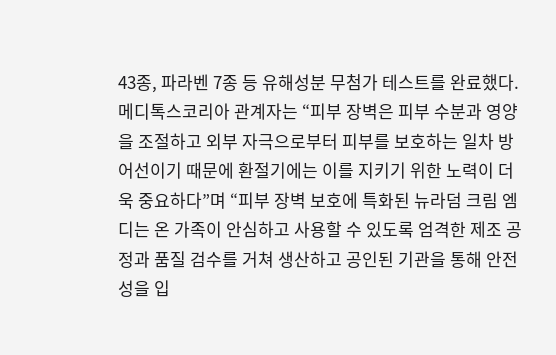43종, 파라벤 7종 등 유해성분 무첨가 테스트를 완료했다.메디톡스코리아 관계자는 “피부 장벽은 피부 수분과 영양을 조절하고 외부 자극으로부터 피부를 보호하는 일차 방어선이기 때문에 환절기에는 이를 지키기 위한 노력이 더욱 중요하다”며 “피부 장벽 보호에 특화된 뉴라덤 크림 엠디는 온 가족이 안심하고 사용할 수 있도록 엄격한 제조 공정과 품질 검수를 거쳐 생산하고 공인된 기관을 통해 안전성을 입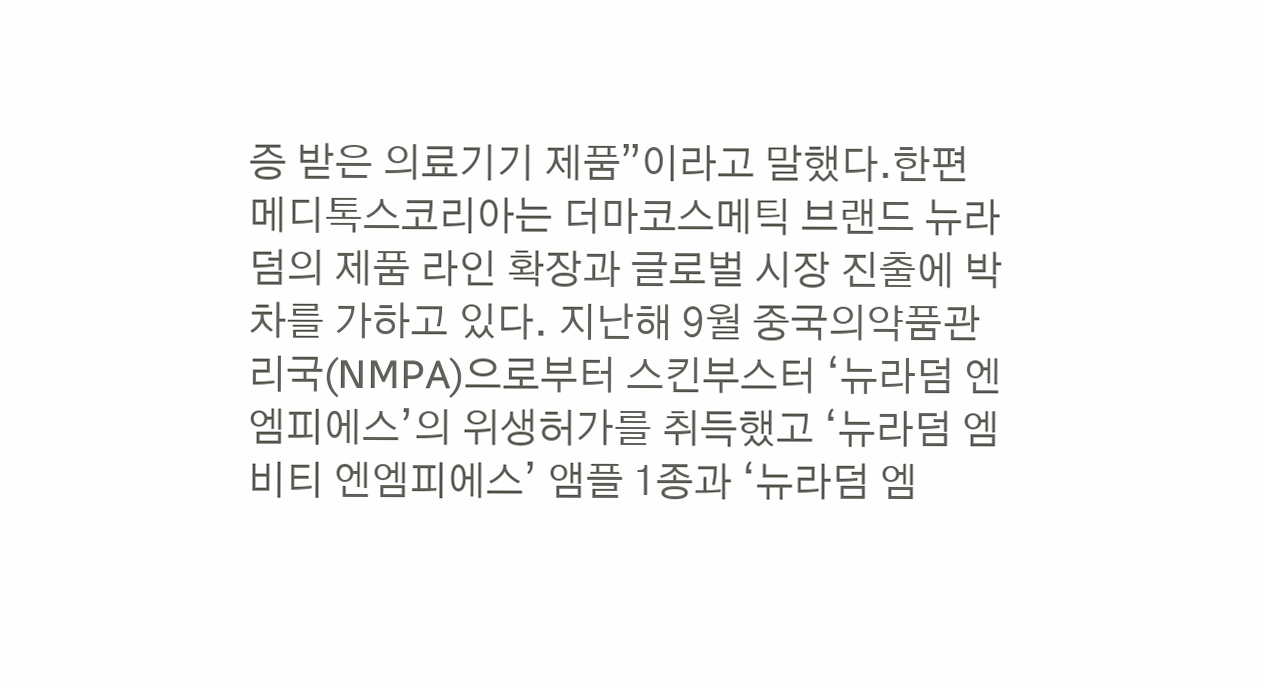증 받은 의료기기 제품”이라고 말했다.한편 메디톡스코리아는 더마코스메틱 브랜드 뉴라덤의 제품 라인 확장과 글로벌 시장 진출에 박차를 가하고 있다. 지난해 9월 중국의약품관리국(NMPA)으로부터 스킨부스터 ‘뉴라덤 엔엠피에스’의 위생허가를 취득했고 ‘뉴라덤 엠비티 엔엠피에스’ 앰플 1종과 ‘뉴라덤 엠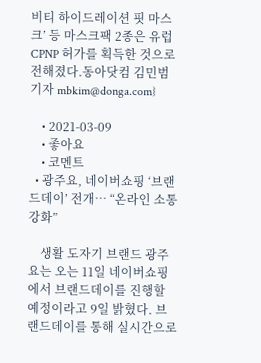비티 하이드레이션 핏 마스크’ 등 마스크팩 2종은 유럽 CPNP 허가를 획득한 것으로 전해졌다.동아닷컴 김민범 기자 mbkim@donga.com}

    • 2021-03-09
    • 좋아요
    • 코멘트
  • 광주요, 네이버쇼핑 ‘브랜드데이’ 전개… “온라인 소통 강화”

    생활 도자기 브랜드 광주요는 오는 11일 네이버쇼핑에서 브랜드데이를 진행할 예정이라고 9일 밝혔다. 브랜드데이를 통해 실시간으로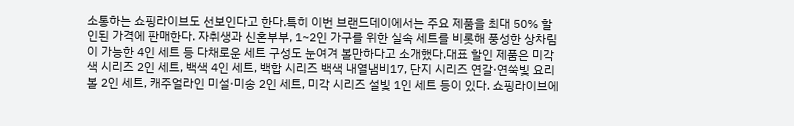소통하는 쇼핑라이브도 선보인다고 한다.특히 이번 브랜드데이에서는 주요 제품을 최대 50% 할인된 가격에 판매한다. 자취생과 신혼부부, 1~2인 가구를 위한 실속 세트를 비롯해 풍성한 상차림이 가능한 4인 세트 등 다채로운 세트 구성도 눈여겨 볼만하다고 소개했다.대표 할인 제품은 미각 색 시리즈 2인 세트, 백색 4인 세트, 백합 시리즈 백색 내열냄비17, 단지 시리즈 연갈·연쑥빛 요리볼 2인 세트, 캐주얼라인 미설·미송 2인 세트, 미각 시리즈 설빛 1인 세트 등이 있다. 쇼핑라이브에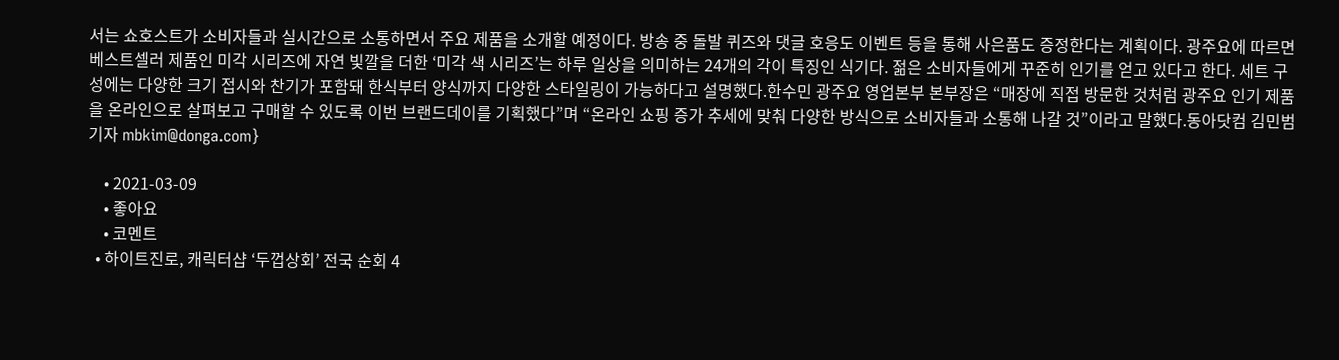서는 쇼호스트가 소비자들과 실시간으로 소통하면서 주요 제품을 소개할 예정이다. 방송 중 돌발 퀴즈와 댓글 호응도 이벤트 등을 통해 사은품도 증정한다는 계획이다. 광주요에 따르면 베스트셀러 제품인 미각 시리즈에 자연 빛깔을 더한 ‘미각 색 시리즈’는 하루 일상을 의미하는 24개의 각이 특징인 식기다. 젊은 소비자들에게 꾸준히 인기를 얻고 있다고 한다. 세트 구성에는 다양한 크기 접시와 찬기가 포함돼 한식부터 양식까지 다양한 스타일링이 가능하다고 설명했다.한수민 광주요 영업본부 본부장은 “매장에 직접 방문한 것처럼 광주요 인기 제품을 온라인으로 살펴보고 구매할 수 있도록 이번 브랜드데이를 기획했다”며 “온라인 쇼핑 증가 추세에 맞춰 다양한 방식으로 소비자들과 소통해 나갈 것”이라고 말했다.동아닷컴 김민범 기자 mbkim@donga.com}

    • 2021-03-09
    • 좋아요
    • 코멘트
  • 하이트진로, 캐릭터샵 ‘두껍상회’ 전국 순회 4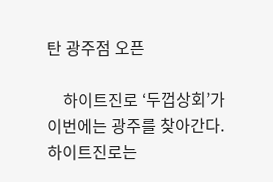탄 광주점 오픈

    하이트진로 ‘두껍상회’가 이번에는 광주를 찾아간다.하이트진로는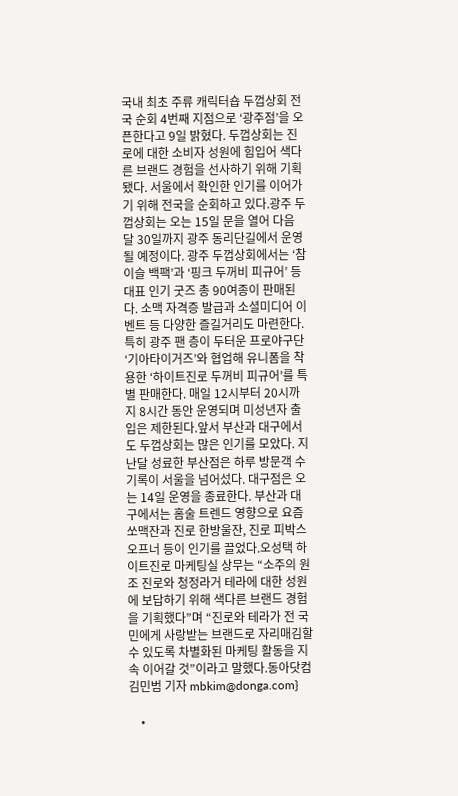국내 최초 주류 캐릭터숍 두껍상회 전국 순회 4번째 지점으로 ‘광주점’을 오픈한다고 9일 밝혔다. 두껍상회는 진로에 대한 소비자 성원에 힘입어 색다른 브랜드 경험을 선사하기 위해 기획됐다. 서울에서 확인한 인기를 이어가기 위해 전국을 순회하고 있다.광주 두껍상회는 오는 15일 문을 열어 다음 달 30일까지 광주 동리단길에서 운영될 예정이다. 광주 두껍상회에서는 ‘참이슬 백팩’과 ‘핑크 두꺼비 피규어’ 등 대표 인기 굿즈 총 90여종이 판매된다. 소맥 자격증 발급과 소셜미디어 이벤트 등 다양한 즐길거리도 마련한다. 특히 광주 팬 층이 두터운 프로야구단 ‘기아타이거즈’와 협업해 유니폼을 착용한 ‘하이트진로 두꺼비 피규어’를 특별 판매한다. 매일 12시부터 20시까지 8시간 동안 운영되며 미성년자 출입은 제한된다.앞서 부산과 대구에서도 두껍상회는 많은 인기를 모았다. 지난달 성료한 부산점은 하루 방문객 수 기록이 서울을 넘어섰다. 대구점은 오는 14일 운영을 종료한다. 부산과 대구에서는 홈술 트렌드 영향으로 요즘쏘맥잔과 진로 한방울잔, 진로 피박스 오프너 등이 인기를 끌었다.오성택 하이트진로 마케팅실 상무는 “소주의 원조 진로와 청정라거 테라에 대한 성원에 보답하기 위해 색다른 브랜드 경험을 기획했다”며 “진로와 테라가 전 국민에게 사랑받는 브랜드로 자리매김할 수 있도록 차별화된 마케팅 활동을 지속 이어갈 것”이라고 말했다.동아닷컴 김민범 기자 mbkim@donga.com}

    •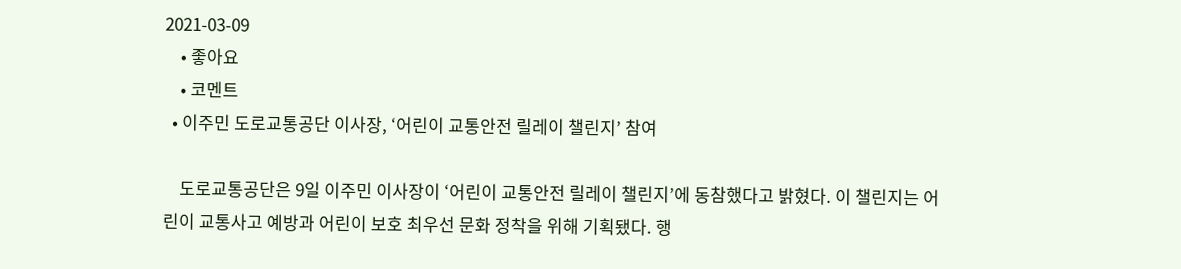2021-03-09
    • 좋아요
    • 코멘트
  • 이주민 도로교통공단 이사장, ‘어린이 교통안전 릴레이 챌린지’ 참여

    도로교통공단은 9일 이주민 이사장이 ‘어린이 교통안전 릴레이 챌린지’에 동참했다고 밝혔다. 이 챌린지는 어린이 교통사고 예방과 어린이 보호 최우선 문화 정착을 위해 기획됐다. 행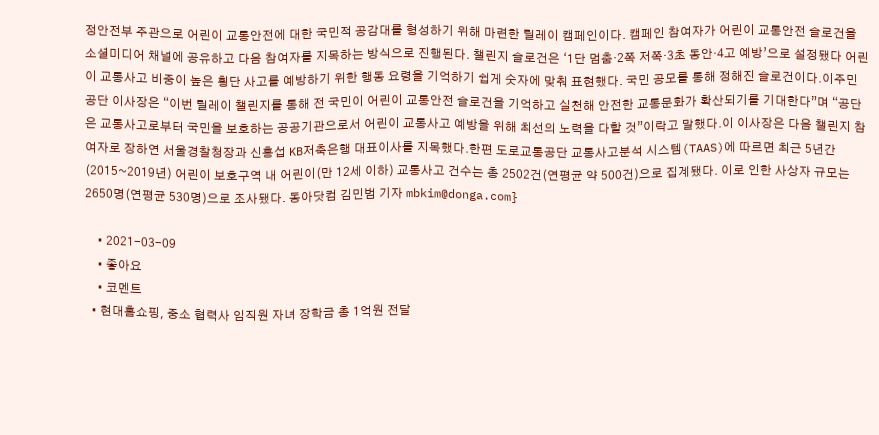정안전부 주관으로 어린이 교통안전에 대한 국민적 공감대를 형성하기 위해 마련한 릴레이 캠페인이다. 캠페인 참여자가 어린이 교통안전 슬로건을 소셜미디어 채널에 공유하고 다음 참여자를 지목하는 방식으로 진행된다. 챌린지 슬로건은 ‘1단 멈춤·2쪽 저쪽·3초 동안·4고 예방’으로 설정됐다 어린이 교통사고 비중이 높은 횡단 사고를 예방하기 위한 행동 요령을 기억하기 쉽게 숫자에 맞춰 표현했다. 국민 공모를 통해 정해진 슬로건이다.이주민 공단 이사장은 “이번 릴레이 챌린지를 통해 전 국민이 어린이 교통안전 슬로건을 기억하고 실천해 안전한 교통문화가 확산되기를 기대한다”며 “공단은 교통사고로부터 국민을 보호하는 공공기관으로서 어린이 교통사고 예방을 위해 최선의 노력을 다할 것”이락고 말했다.이 이사장은 다음 챌린지 참여자로 장하연 서울경찰청장과 신흥섭 KB저축은행 대표이사를 지목했다.한편 도로교통공단 교통사고분석 시스템(TAAS)에 따르면 최근 5년간(2015~2019년) 어린이 보호구역 내 어린이(만 12세 이하) 교통사고 건수는 총 2502건(연평균 약 500건)으로 집계됐다. 이로 인한 사상자 규모는 2650명(연평균 530명)으로 조사됐다. 동아닷컴 김민범 기자 mbkim@donga.com}

    • 2021-03-09
    • 좋아요
    • 코멘트
  • 현대홈쇼핑, 중소 협력사 임직원 자녀 장학금 총 1억원 전달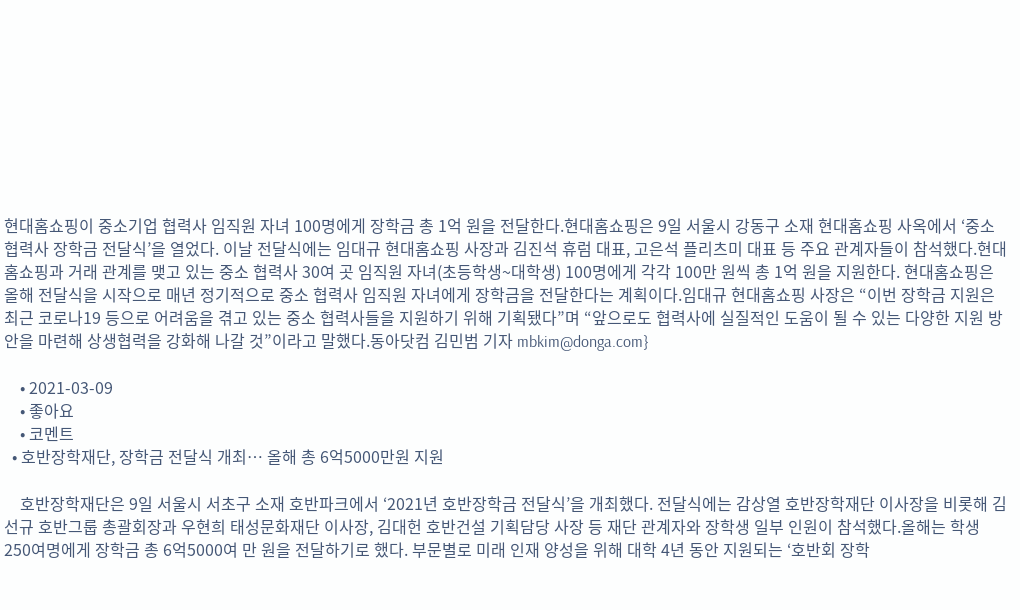현대홈쇼핑이 중소기업 협력사 임직원 자녀 100명에게 장학금 총 1억 원을 전달한다.현대홈쇼핑은 9일 서울시 강동구 소재 현대홈쇼핑 사옥에서 ‘중소 협력사 장학금 전달식’을 열었다. 이날 전달식에는 임대규 현대홈쇼핑 사장과 김진석 휴럼 대표, 고은석 플리츠미 대표 등 주요 관계자들이 참석했다.현대홈쇼핑과 거래 관계를 맺고 있는 중소 협력사 30여 곳 임직원 자녀(초등학생~대학생) 100명에게 각각 100만 원씩 총 1억 원을 지원한다. 현대홈쇼핑은 올해 전달식을 시작으로 매년 정기적으로 중소 협력사 임직원 자녀에게 장학금을 전달한다는 계획이다.임대규 현대홈쇼핑 사장은 “이번 장학금 지원은 최근 코로나19 등으로 어려움을 겪고 있는 중소 협력사들을 지원하기 위해 기획됐다”며 “앞으로도 협력사에 실질적인 도움이 될 수 있는 다양한 지원 방안을 마련해 상생협력을 강화해 나갈 것”이라고 말했다.동아닷컴 김민범 기자 mbkim@donga.com}

    • 2021-03-09
    • 좋아요
    • 코멘트
  • 호반장학재단, 장학금 전달식 개최… 올해 총 6억5000만원 지원

    호반장학재단은 9일 서울시 서초구 소재 호반파크에서 ‘2021년 호반장학금 전달식’을 개최했다. 전달식에는 감상열 호반장학재단 이사장을 비롯해 김선규 호반그룹 총괄회장과 우현희 태성문화재단 이사장, 김대헌 호반건설 기획담당 사장 등 재단 관계자와 장학생 일부 인원이 참석했다.올해는 학생 250여명에게 장학금 총 6억5000여 만 원을 전달하기로 했다. 부문별로 미래 인재 양성을 위해 대학 4년 동안 지원되는 ‘호반회 장학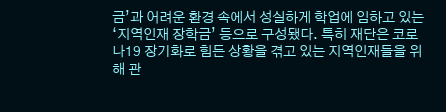금’과 어려운 환경 속에서 성실하게 학업에 임하고 있는 ‘지역인재 장학금’ 등으로 구성됐다. 특히 재단은 코로나19 장기화로 힘든 상황을 겪고 있는 지역인재들을 위해 관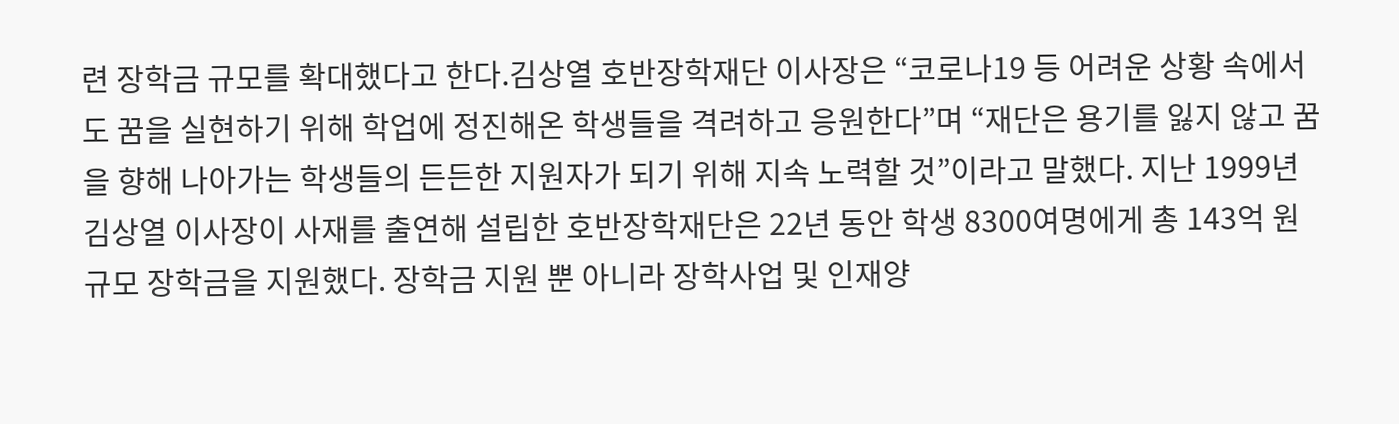련 장학금 규모를 확대했다고 한다.김상열 호반장학재단 이사장은 “코로나19 등 어려운 상황 속에서도 꿈을 실현하기 위해 학업에 정진해온 학생들을 격려하고 응원한다”며 “재단은 용기를 잃지 않고 꿈을 향해 나아가는 학생들의 든든한 지원자가 되기 위해 지속 노력할 것”이라고 말했다. 지난 1999년 김상열 이사장이 사재를 출연해 설립한 호반장학재단은 22년 동안 학생 8300여명에게 총 143억 원 규모 장학금을 지원했다. 장학금 지원 뿐 아니라 장학사업 및 인재양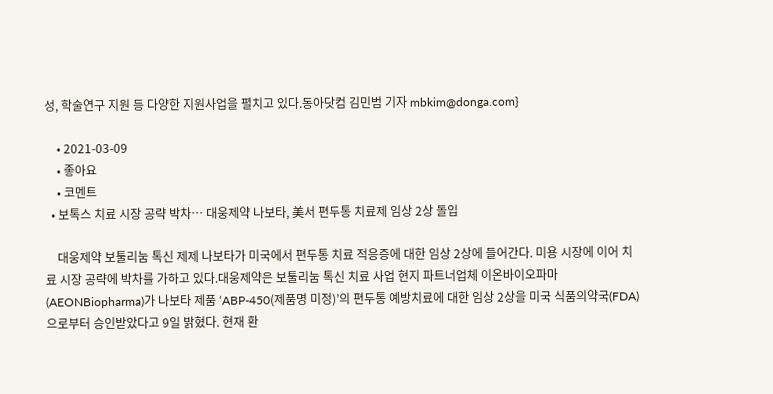성, 학술연구 지원 등 다양한 지원사업을 펼치고 있다.동아닷컴 김민범 기자 mbkim@donga.com}

    • 2021-03-09
    • 좋아요
    • 코멘트
  • 보톡스 치료 시장 공략 박차… 대웅제약 나보타, 美서 편두통 치료제 임상 2상 돌입

    대웅제약 보툴리눔 톡신 제제 나보타가 미국에서 편두통 치료 적응증에 대한 임상 2상에 들어간다. 미용 시장에 이어 치료 시장 공략에 박차를 가하고 있다.대웅제약은 보툴리눔 톡신 치료 사업 현지 파트너업체 이온바이오파마(AEONBiopharma)가 나보타 제품 ‘ABP-450(제품명 미정)’의 편두통 예방치료에 대한 임상 2상을 미국 식품의약국(FDA)으로부터 승인받았다고 9일 밝혔다. 현재 환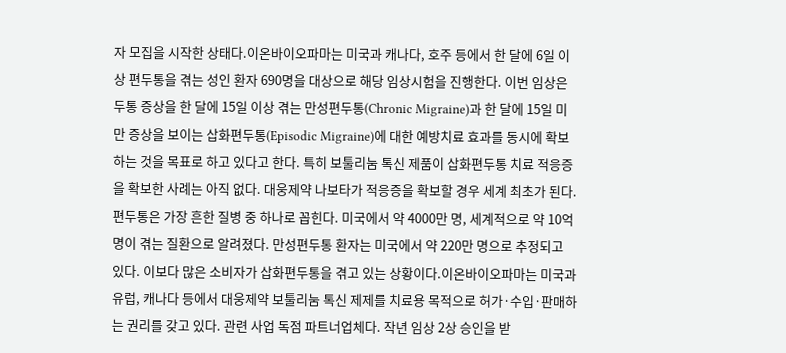자 모집을 시작한 상태다.이온바이오파마는 미국과 캐나다, 호주 등에서 한 달에 6일 이상 편두통을 겪는 성인 환자 690명을 대상으로 해당 임상시험을 진행한다. 이번 임상은 두통 증상을 한 달에 15일 이상 겪는 만성편두통(Chronic Migraine)과 한 달에 15일 미만 증상을 보이는 삽화편두통(Episodic Migraine)에 대한 예방치료 효과를 동시에 확보하는 것을 목표로 하고 있다고 한다. 특히 보툴리눔 톡신 제품이 삽화편두통 치료 적응증을 확보한 사례는 아직 없다. 대웅제약 나보타가 적응증을 확보할 경우 세계 최초가 된다.편두통은 가장 흔한 질병 중 하나로 꼽힌다. 미국에서 약 4000만 명, 세계적으로 약 10억 명이 겪는 질환으로 알려졌다. 만성편두통 환자는 미국에서 약 220만 명으로 추정되고 있다. 이보다 많은 소비자가 삽화편두통을 겪고 있는 상황이다.이온바이오파마는 미국과 유럽, 캐나다 등에서 대웅제약 보툴리눔 톡신 제제를 치료용 목적으로 허가·수입·판매하는 권리를 갖고 있다. 관련 사업 독점 파트너업체다. 작년 임상 2상 승인을 받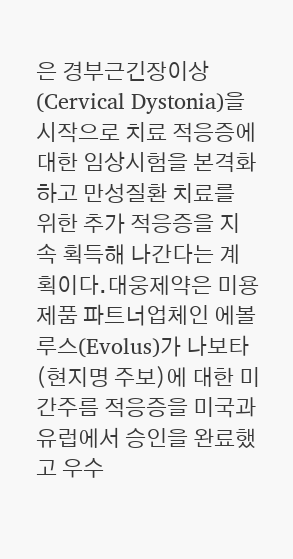은 경부근긴장이상(Cervical Dystonia)을 시작으로 치료 적응증에 대한 임상시험을 본격화하고 만성질환 치료를 위한 추가 적응증을 지속 획득해 나간다는 계획이다.대웅제약은 미용 제품 파트너업체인 에볼루스(Evolus)가 나보타(현지명 주보)에 대한 미간주름 적응증을 미국과 유럽에서 승인을 완료했고 우수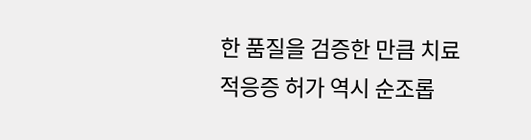한 품질을 검증한 만큼 치료 적응증 허가 역시 순조롭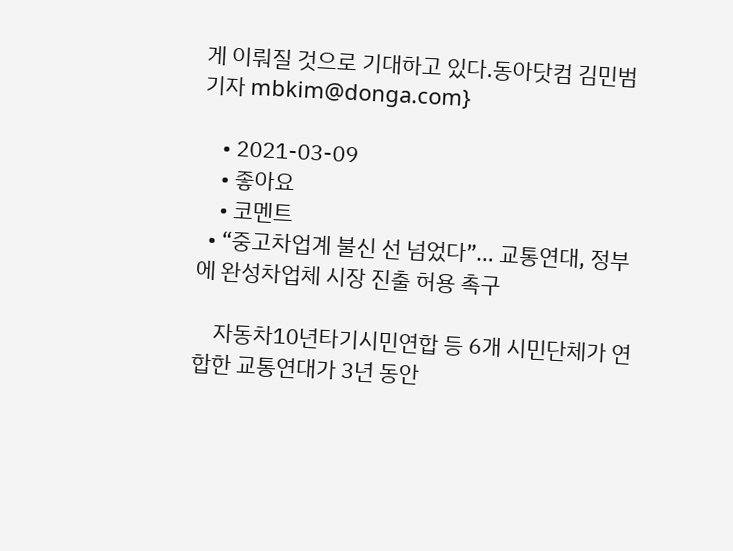게 이뤄질 것으로 기대하고 있다.동아닷컴 김민범 기자 mbkim@donga.com}

    • 2021-03-09
    • 좋아요
    • 코멘트
  • “중고차업계 불신 선 넘었다”… 교통연대, 정부에 완성차업체 시장 진출 허용 촉구

    자동차10년타기시민연합 등 6개 시민단체가 연합한 교통연대가 3년 동안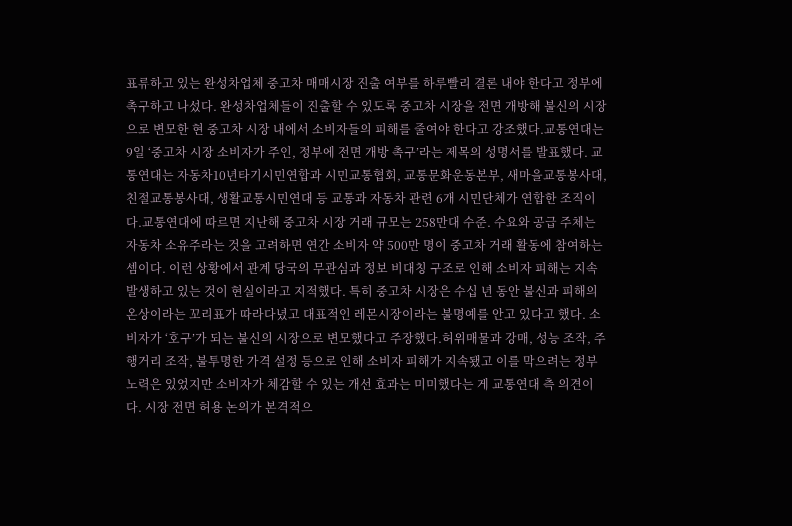표류하고 있는 완성차업체 중고차 매매시장 진출 여부를 하루빨리 결론 내야 한다고 정부에 촉구하고 나섰다. 완성차업체들이 진출할 수 있도록 중고차 시장을 전면 개방해 불신의 시장으로 변모한 현 중고차 시장 내에서 소비자들의 피해를 줄여야 한다고 강조했다.교통연대는 9일 ‘중고차 시장 소비자가 주인, 정부에 전면 개방 촉구’라는 제목의 성명서를 발표했다. 교통연대는 자동차10년타기시민연합과 시민교통협회, 교통문화운동본부, 새마을교통봉사대, 친절교통봉사대, 생활교통시민연대 등 교통과 자동차 관련 6개 시민단체가 연합한 조직이다.교통연대에 따르면 지난해 중고차 시장 거래 규모는 258만대 수준. 수요와 공급 주체는 자동차 소유주라는 것을 고려하면 연간 소비자 약 500만 명이 중고차 거래 활동에 참여하는 셈이다. 이런 상황에서 관계 당국의 무관심과 정보 비대칭 구조로 인해 소비자 피해는 지속 발생하고 있는 것이 현실이라고 지적했다. 특히 중고차 시장은 수십 년 동안 불신과 피해의 온상이라는 꼬리표가 따라다녔고 대표적인 레몬시장이라는 불명예를 안고 있다고 했다. 소비자가 ‘호구’가 되는 불신의 시장으로 변모했다고 주장했다.허위매물과 강매, 성능 조작, 주행거리 조작, 불투명한 가격 설정 등으로 인해 소비자 피해가 지속됐고 이를 막으려는 정부 노력은 있었지만 소비자가 체감할 수 있는 개선 효과는 미미했다는 게 교통연대 측 의견이다. 시장 전면 허용 논의가 본격적으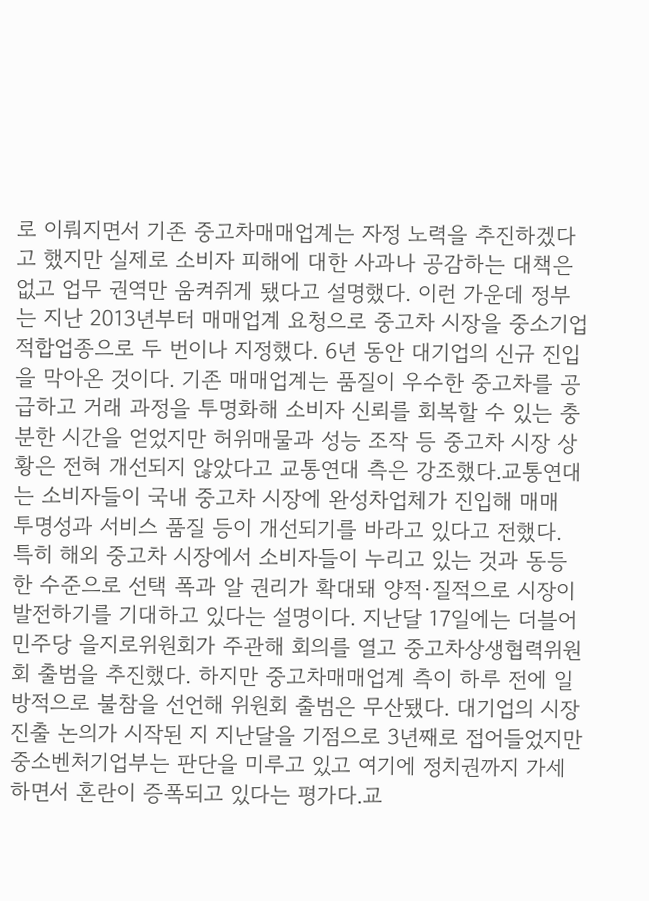로 이뤄지면서 기존 중고차매매업계는 자정 노력을 추진하겠다고 했지만 실제로 소비자 피해에 대한 사과나 공감하는 대책은 없고 업무 권역만 움켜쥐게 됐다고 설명했다. 이런 가운데 정부는 지난 2013년부터 매매업계 요청으로 중고차 시장을 중소기업 적합업종으로 두 번이나 지정했다. 6년 동안 대기업의 신규 진입을 막아온 것이다. 기존 매매업계는 품질이 우수한 중고차를 공급하고 거래 과정을 투명화해 소비자 신뢰를 회복할 수 있는 충분한 시간을 얻었지만 허위매물과 성능 조작 등 중고차 시장 상황은 전혀 개선되지 않았다고 교통연대 측은 강조했다.교통연대는 소비자들이 국내 중고차 시장에 완성차업체가 진입해 매매 투명성과 서비스 품질 등이 개선되기를 바라고 있다고 전했다. 특히 해외 중고차 시장에서 소비자들이 누리고 있는 것과 동등한 수준으로 선택 폭과 알 권리가 확대돼 양적·질적으로 시장이 발전하기를 기대하고 있다는 설명이다. 지난달 17일에는 더블어민주당 을지로위원회가 주관해 회의를 열고 중고차상생협력위원회 출범을 추진했다. 하지만 중고차매매업계 측이 하루 전에 일방적으로 불참을 선언해 위원회 출범은 무산됐다. 대기업의 시장 진출 논의가 시작된 지 지난달을 기점으로 3년째로 접어들었지만 중소벤처기업부는 판단을 미루고 있고 여기에 정치권까지 가세하면서 혼란이 증폭되고 있다는 평가다.교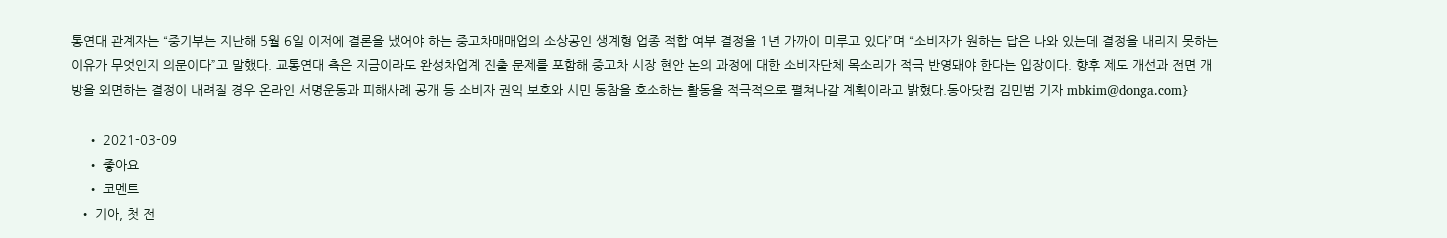통연대 관계자는 “중기부는 지난해 5월 6일 이저에 결론을 냈어야 하는 중고차매매업의 소상공인 생계형 업종 적합 여부 결정을 1년 가까이 미루고 있다”며 “소비자가 원하는 답은 나와 있는데 결정을 내리지 못하는 이유가 무엇인지 의문이다”고 말했다. 교통연대 측은 지금이라도 완성차업계 진출 문제를 포함해 중고차 시장 현안 논의 과정에 대한 소비자단체 목소리가 적극 반영돼야 한다는 입장이다. 향후 제도 개선과 전면 개방을 외면하는 결정이 내려질 경우 온라인 서명운동과 피해사례 공개 등 소비자 권익 보호와 시민 동참을 호소하는 활동을 적극적으로 펼쳐나갈 계획이라고 밝혔다.동아닷컴 김민범 기자 mbkim@donga.com}

    • 2021-03-09
    • 좋아요
    • 코멘트
  • 기아, 첫 전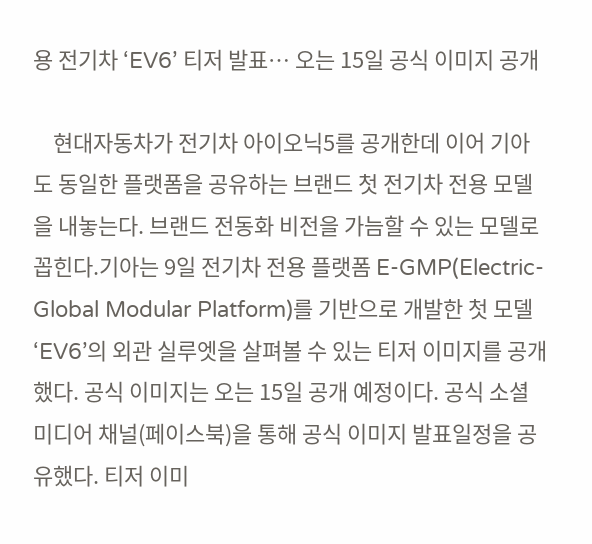용 전기차 ‘EV6’ 티저 발표… 오는 15일 공식 이미지 공개

    현대자동차가 전기차 아이오닉5를 공개한데 이어 기아도 동일한 플랫폼을 공유하는 브랜드 첫 전기차 전용 모델을 내놓는다. 브랜드 전동화 비전을 가늠할 수 있는 모델로 꼽힌다.기아는 9일 전기차 전용 플랫폼 E-GMP(Electric-Global Modular Platform)를 기반으로 개발한 첫 모델 ‘EV6’의 외관 실루엣을 살펴볼 수 있는 티저 이미지를 공개했다. 공식 이미지는 오는 15일 공개 예정이다. 공식 소셜미디어 채널(페이스북)을 통해 공식 이미지 발표일정을 공유했다. 티저 이미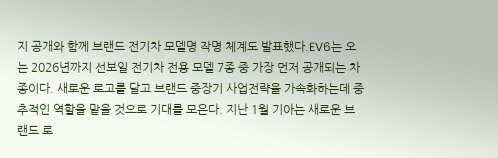지 공개와 함께 브랜드 전기차 모델명 작명 체계도 발표했다.EV6는 오는 2026년까지 선보일 전기차 전용 모델 7종 중 가장 먼저 공개되는 차종이다. 새로운 로고를 달고 브랜드 중장기 사업전략을 가속화하는데 중추적인 역할을 맡을 것으로 기대를 모은다. 지난 1월 기아는 새로운 브랜드 로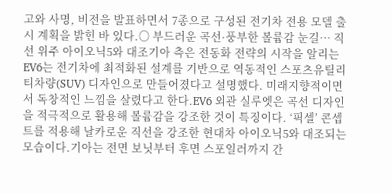고와 사명, 비전을 발표하면서 7종으로 구성된 전기차 전용 모델 출시 계획을 밝힌 바 있다.○ 부드러운 곡선·풍부한 볼륨감 눈길… 직선 위주 아이오닉5와 대조기아 측은 전동화 전략의 시작을 알리는 EV6는 전기차에 최적화된 설계를 기반으로 역동적인 스포츠유틸리티차량(SUV) 디자인으로 만들어졌다고 설명했다. 미래지향적이면서 독창적인 느낌을 살렸다고 한다.EV6 외관 실루엣은 곡선 디자인을 적극적으로 활용해 볼륨감을 강조한 것이 특징이다. ‘픽셀’ 콘셉트를 적용해 날카로운 직선을 강조한 현대차 아이오닉5와 대조되는 모습이다.기아는 전면 보닛부터 후면 스포일러까지 간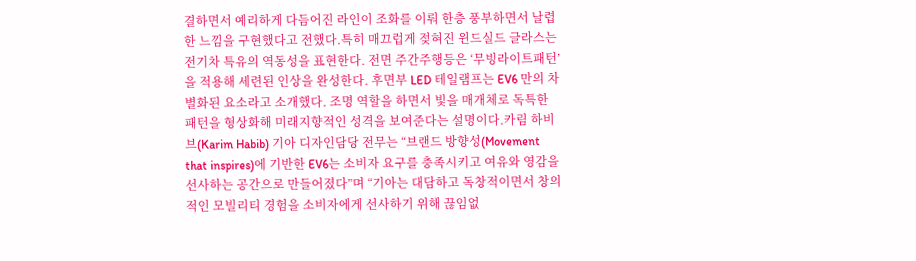결하면서 예리하게 다듬어진 라인이 조화를 이뤄 한층 풍부하면서 날렵한 느낌을 구현했다고 전했다.특히 매끄럽게 젖혀진 윈드실드 글라스는 전기차 특유의 역동성을 표현한다. 전면 주간주행등은 ‘무빙라이트패턴’을 적용해 세련된 인상을 완성한다. 후면부 LED 테일램프는 EV6 만의 차별화된 요소라고 소개했다. 조명 역할을 하면서 빛을 매개체로 독특한 패턴을 형상화해 미래지향적인 성격을 보여준다는 설명이다.카림 하비브(Karim Habib) 기아 디자인담당 전무는 “브랜드 방향성(Movement that inspires)에 기반한 EV6는 소비자 요구를 충족시키고 여유와 영감을 선사하는 공간으로 만들어졌다”며 “기아는 대담하고 독창적이면서 창의적인 모빌리티 경험을 소비자에게 선사하기 위해 끊임없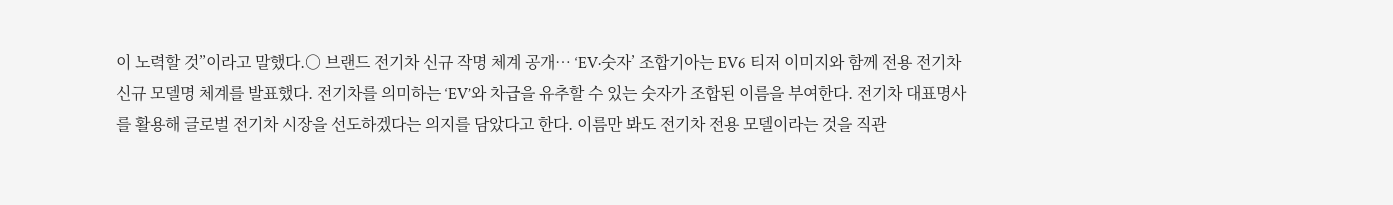이 노력할 것”이라고 말했다.○ 브랜드 전기차 신규 작명 체계 공개… ‘EV·숫자’ 조합기아는 EV6 티저 이미지와 함께 전용 전기차 신규 모델명 체계를 발표했다. 전기차를 의미하는 ‘EV’와 차급을 유추할 수 있는 숫자가 조합된 이름을 부여한다. 전기차 대표명사를 활용해 글로벌 전기차 시장을 선도하겠다는 의지를 담았다고 한다. 이름만 봐도 전기차 전용 모델이라는 것을 직관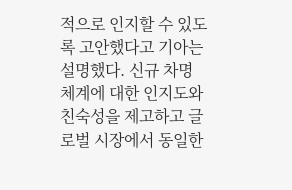적으로 인지할 수 있도록 고안했다고 기아는 설명했다. 신규 차명 체계에 대한 인지도와 친숙성을 제고하고 글로벌 시장에서 동일한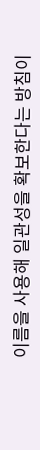이름을 사용해 일관성을 확보한다는 방침이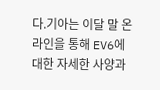다.기아는 이달 말 온라인을 통해 EV6에 대한 자세한 사양과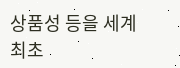상품성 등을 세계 최초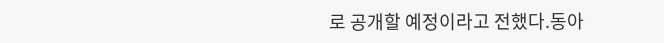로 공개할 예정이라고 전했다.동아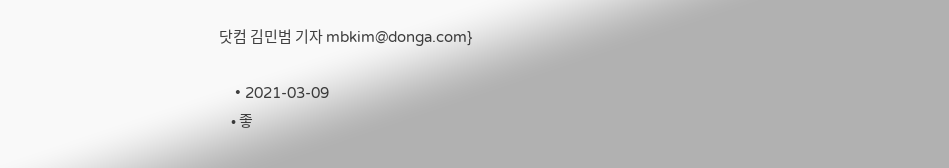닷컴 김민범 기자 mbkim@donga.com}

    • 2021-03-09
    • 좋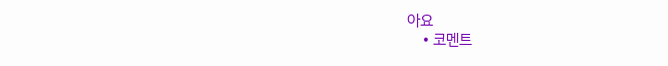아요
    • 코멘트